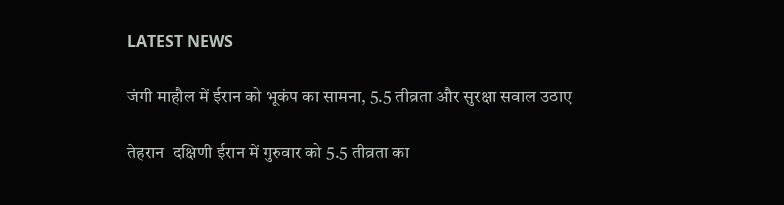LATEST NEWS

जंगी माहौल में ईरान को भूकंप का सामना, 5.5 तीव्रता और सुरक्षा सवाल उठाए

तेहरान  दक्षिणी ईरान में गुरुवार को 5.5 तीव्रता का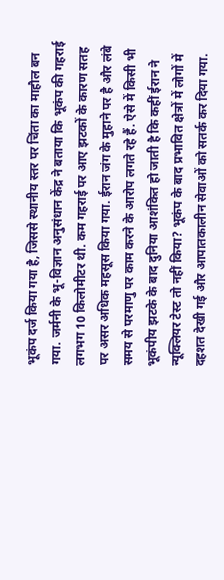भूकंप दर्ज किया गया है, जिससे स्थानीय स्तर पर चिंता का माहौल बन गया. जर्मनी के भू-विज्ञान अनुसंधान केंद्र ने बताया कि भूकंप की गहराई लगभग 10 किलोमीटर थी. कम गहराई पर आए झटकों के कारण सतह पर असर अधिक महसूस किया गया. ईरान जंग के मुहाने पर है और लंबे समय से परमाणु पर काम करने के आरोप लगते रहे हैं. ऐसे में किसी भी भूकंपीय झटके के बाद दुनिया आशंकित हो जाती है कि कहीं ईरान ने न्यूक्लियर टेस्ट तो नहीं किया? भूकंप के बाद प्रभावित क्षेत्रों में लोगों में दहशत देखी गई और आपातकालीन सेवाओं को सतर्क कर दिया गया.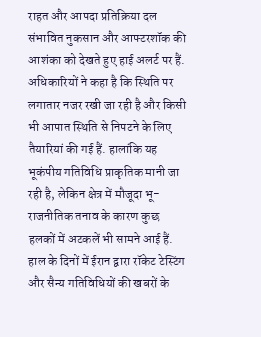राहत और आपदा प्रतिक्रिया दल संभावित नुकसान और आफ्टरशॉक की आशंका को देखते हुए हाई अलर्ट पर हैं. अधिकारियों ने कहा है कि स्थिति पर लगातार नजर रखी जा रही है और किसी भी आपात स्थिति से निपटने के लिए तैयारियां की गई हैं. हालांकि यह भूकंपीय गतिविधि प्राकृतिक मानी जा रही है, लेकिन क्षेत्र में मौजूदा भू-राजनीतिक तनाव के कारण कुछ हलकों में अटकलें भी सामने आई हैं. हाल के दिनों में ईरान द्वारा रॉकेट टेस्टिंग और सैन्य गतिविधियों की खबरों के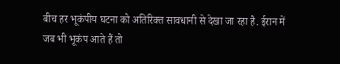बीच हर भूकंपीय घटना को अतिरिक्त सावधानी से देखा जा रहा है. ईरान में जब भी भूकंप आते हैं तो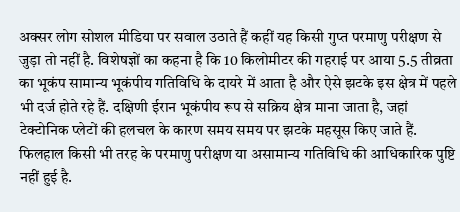अक्सर लोग सोशल मीडिया पर सवाल उठाते हैं कहीं यह किसी गुप्त परमाणु परीक्षण से जुड़ा तो नहीं है. विशेषज्ञों का कहना है कि 10 किलोमीटर की गहराई पर आया 5.5 तीव्रता का भूकंप सामान्य भूकंपीय गतिविधि के दायरे में आता है और ऐसे झटके इस क्षेत्र में पहले भी दर्ज होते रहे हैं. दक्षिणी ईरान भूकंपीय रूप से सक्रिय क्षेत्र माना जाता है, जहां टेक्टोनिक प्लेटों की हलचल के कारण समय समय पर झटके महसूस किए जाते हैं. फिलहाल किसी भी तरह के परमाणु परीक्षण या असामान्य गतिविधि की आधिकारिक पुष्टि नहीं हुई है.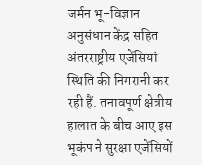जर्मन भू-विज्ञान अनुसंधान केंद्र सहित अंतरराष्ट्रीय एजेंसियां स्थिति की निगरानी कर रही हैं. तनावपूर्ण क्षेत्रीय हालात के बीच आए इस भूकंप ने सुरक्षा एजेंसियों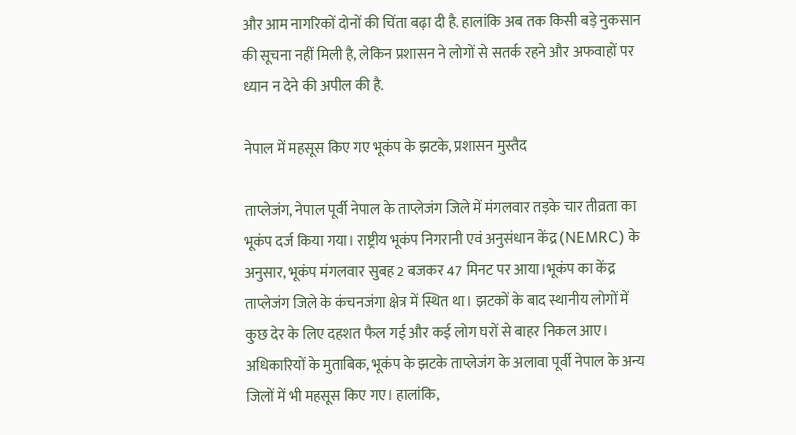और आम नागरिकों दोनों की चिंता बढ़ा दी है. हालांकि अब तक किसी बड़े नुकसान की सूचना नहीं मिली है, लेकिन प्रशासन ने लोगों से सतर्क रहने और अफवाहों पर ध्यान न देने की अपील की है.

नेपाल में महसूस किए गए भूकंप के झटके, प्रशासन मुस्तैद

ताप्लेजंग, नेपाल पूर्वी नेपाल के ताप्लेजंग जिले में मंगलवार तड़के चार तीव्रता का भूकंप दर्ज किया गया। राष्ट्रीय भूकंप निगरानी एवं अनुसंधान केंद्र (NEMRC) के अनुसार, भूकंप मंगलवार सुबह 2 बजकर 47 मिनट पर आया।भूकंप का केंद्र ताप्लेजंग जिले के कंचनजंगा क्षेत्र में स्थित था। झटकों के बाद स्थानीय लोगों में कुछ देर के लिए दहशत फैल गई और कई लोग घरों से बाहर निकल आए। अधिकारियों के मुताबिक, भूकंप के झटके ताप्लेजंग के अलावा पूर्वी नेपाल के अन्य जिलों में भी महसूस किए गए। हालांकि,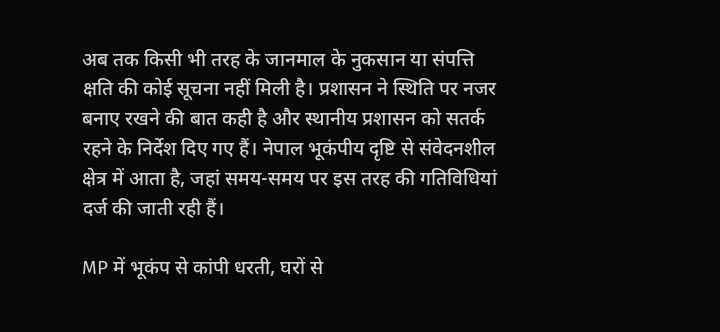अब तक किसी भी तरह के जानमाल के नुकसान या संपत्ति क्षति की कोई सूचना नहीं मिली है। प्रशासन ने स्थिति पर नजर बनाए रखने की बात कही है और स्थानीय प्रशासन को सतर्क रहने के निर्देश दिए गए हैं। नेपाल भूकंपीय दृष्टि से संवेदनशील क्षेत्र में आता है, जहां समय-समय पर इस तरह की गतिविधियां दर्ज की जाती रही हैं।

MP में भूकंप से कांपी धरती, घरों से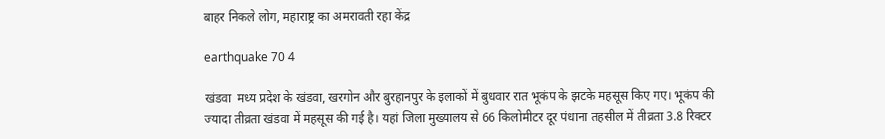बाहर निकले लोग, महाराष्ट्र का अमरावती रहा केंद्र

earthquake 70 4

खंडवा  मध्य प्रदेश के खंडवा, खरगोन और बुरहानपुर के इलाकों में बुधवार रात भूकंप के झटके महसूस किए गए। भूकंप की ज्यादा तीव्रता खंडवा में महसूस की गई है। यहां जिला मुख्यालय से 66 किलोमीटर दूर पंधाना तहसील में तीव्रता 3.8 रिक्टर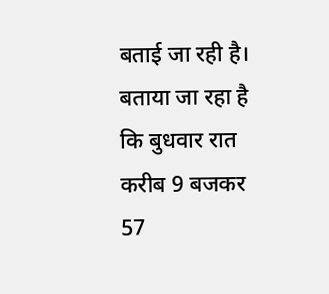बताई जा रही है। बताया जा रहा है कि बुधवार रात करीब 9 बजकर 57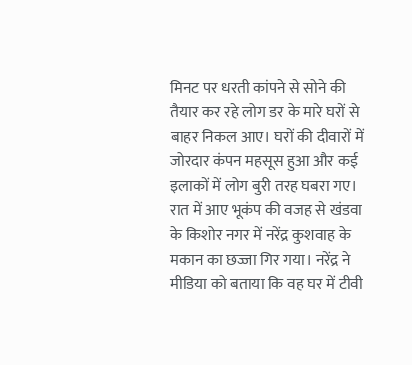मिनट पर धरती कांपने से सोने की तैयार कर रहे लोग डर के मारे घरों से बाहर निकल आए। घरों की दीवारों में जोरदार कंपन महसूस हुआ और कई इलाकों में लोग बुरी तरह घबरा गए। रात में आए भूकंप की वजह से खंडवा के किशोर नगर में नरेंद्र कुशवाह के मकान का छज्जा गिर गया। नरेंद्र ने मीडिया को बताया कि वह घर में टीवी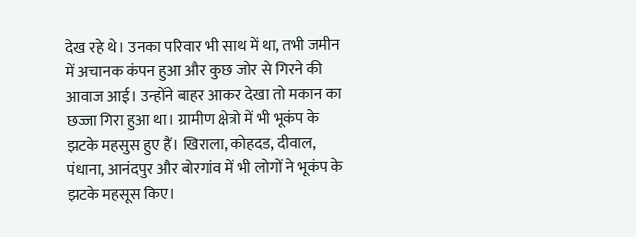देख रहे थे। उनका परिवार भी साथ में था, तभी जमीन में अचानक कंपन हुआ और कुछ जोर से गिरने की आवाज आई। उन्होंने बाहर आकर देखा तो मकान का छज्जा गिरा हुआ था। ग्रामीण क्षेत्रो में भी भूकंप के झटके महसुस हुए हैं। खिराला, कोहदड, दीवाल, पंधाना, आनंदपुर और बोरगांव में भी लोगों ने भूकंप के झटके महसूस किए।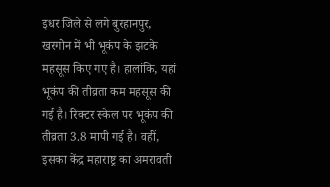इधर जिले से लगे बुरहानपुर, खरगोन में भी भूकंप के झटके महसूस किए गए है। हालांकि, यहां भूकंप की तीव्रता कम महसूस की गई है। रिक्टर स्केल पर भूकंप की तीव्रता 3.8 मापी गई है। वहीं, इसका केंद्र महाराष्ट्र का अमरावती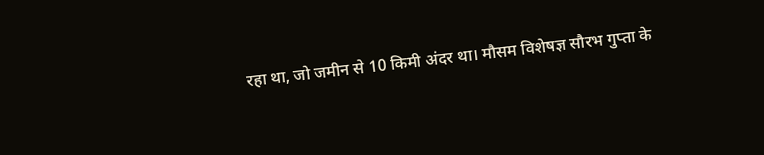रहा था, जो जमीन से 10 किमी अंदर था। मौसम विशेषज्ञ सौरभ गुप्ता के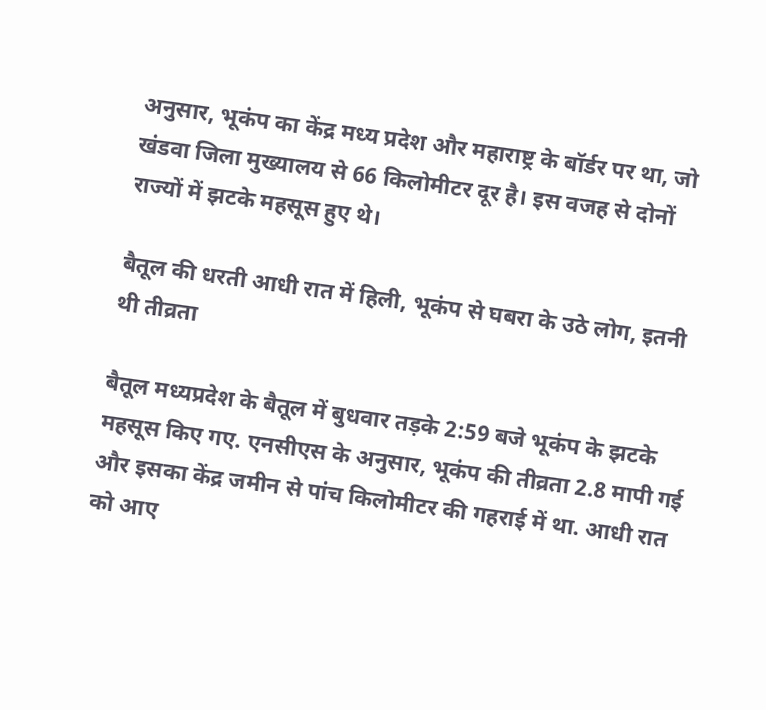अनुसार, भूकंप का केंद्र मध्य प्रदेश और महाराष्ट्र के बॉर्डर पर था, जो खंडवा जिला मुख्यालय से 66 किलोमीटर दूर है। इस वजह से दोनों राज्यों में झटके महसूस हुए थे।

बैतूल की धरती आधी रात में हिली, भूकंप से घबरा के उठे लोग, इतनी थी तीव्रता

बैतूल मध्यप्रदेश के बैतूल में बुधवार तड़के 2:59 बजे भूकंप के झटके महसूस किए गए. एनसीएस के अनुसार, भूकंप की तीव्रता 2.8 मापी गई और इसका केंद्र जमीन से पांच किलोमीटर की गहराई में था. आधी रात को आए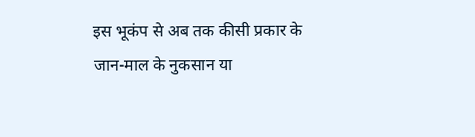इस भूकंप से अब तक कीसी प्रकार के जान-माल के नुकसान या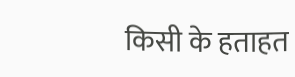किसी के हताहत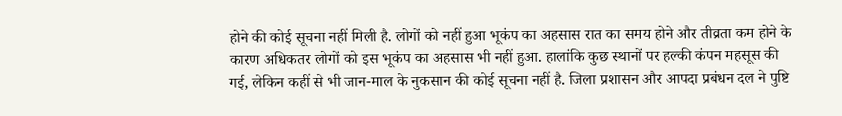होने की कोई सूचना नहीं मिली है. लोगों को नहीं हुआ भूकंप का अहसास रात का समय होने और तीव्रता कम होने के कारण अधिकतर लोगों को इस भूकंप का अहसास भी नहीं हुआ. हालांकि कुछ स्थानों पर हल्की कंपन महसूस की गई, लेकिन कहीं से भी जान-माल के नुकसान की कोई सूचना नहीं है. जिला प्रशासन और आपदा प्रबंधन दल ने पुष्टि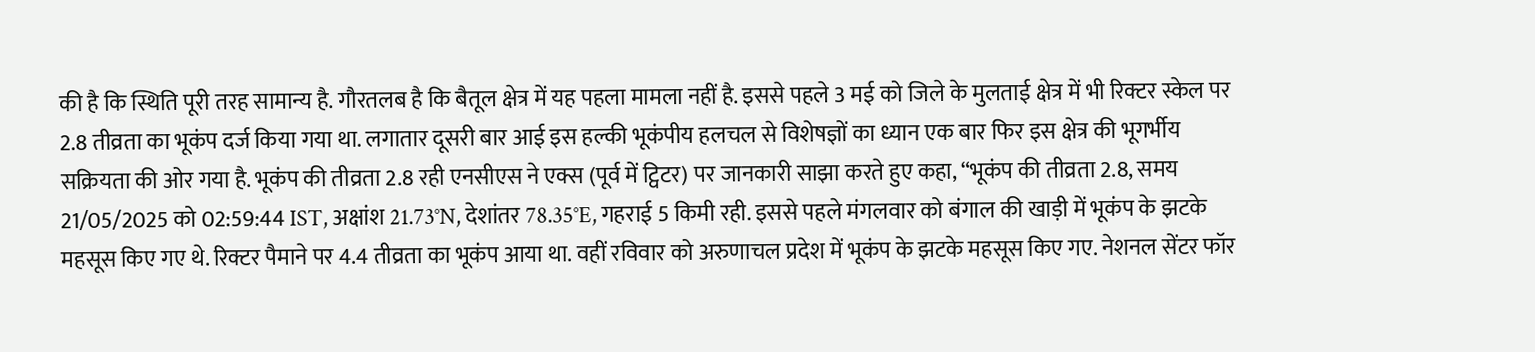की है कि स्थिति पूरी तरह सामान्य है. गौरतलब है कि बैतूल क्षेत्र में यह पहला मामला नहीं है. इससे पहले 3 मई को जिले के मुलताई क्षेत्र में भी रिक्टर स्केल पर 2.8 तीव्रता का भूकंप दर्ज किया गया था. लगातार दूसरी बार आई इस हल्की भूकंपीय हलचल से विशेषज्ञों का ध्यान एक बार फिर इस क्षेत्र की भूगर्भीय सक्रियता की ओर गया है. भूकंप की तीव्रता 2.8 रही एनसीएस ने एक्स (पूर्व में ट्विटर) पर जानकारी साझा करते हुए कहा, “भूकंप की तीव्रता 2.8, समय 21/05/2025 को 02:59:44 IST, अक्षांश 21.73°N, देशांतर 78.35°E, गहराई 5 किमी रही. इससे पहले मंगलवार को बंगाल की खाड़ी में भूकंप के झटके महसूस किए गए थे. रिक्टर पैमाने पर 4.4 तीव्रता का भूकंप आया था. वहीं रविवार को अरुणाचल प्रदेश में भूकंप के झटके महसूस किए गए. नेशनल सेंटर फॉर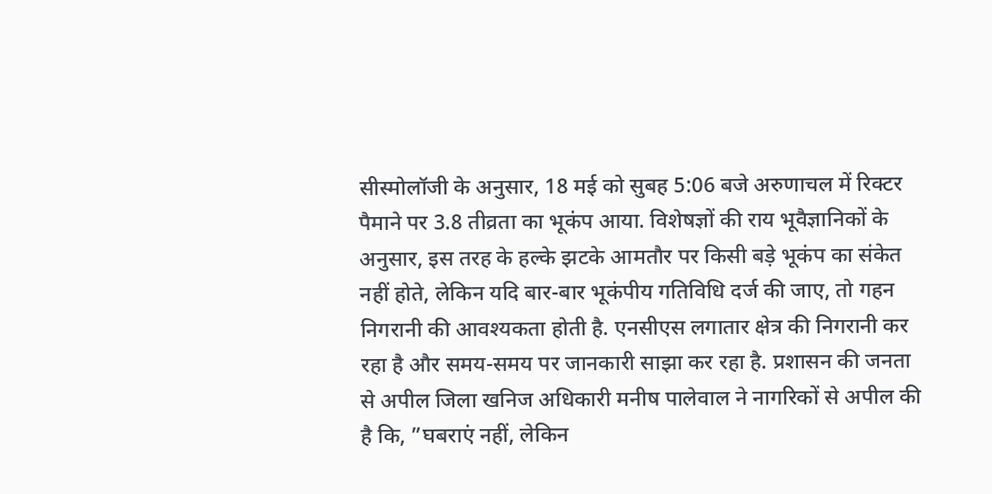सीस्मोलॉजी के अनुसार, 18 मई को सुबह 5:06 बजे अरुणाचल में रिक्टर पैमाने पर 3.8 तीव्रता का भूकंप आया. विशेषज्ञों की राय भूवैज्ञानिकों के अनुसार, इस तरह के हल्के झटके आमतौर पर किसी बड़े भूकंप का संकेत नहीं होते, लेकिन यदि बार-बार भूकंपीय गतिविधि दर्ज की जाए, तो गहन निगरानी की आवश्यकता होती है. एनसीएस लगातार क्षेत्र की निगरानी कर रहा है और समय-समय पर जानकारी साझा कर रहा है. प्रशासन की जनता से अपील जिला खनिज अधिकारी मनीष पालेवाल ने नागरिकों से अपील की है कि, ”घबराएं नहीं, लेकिन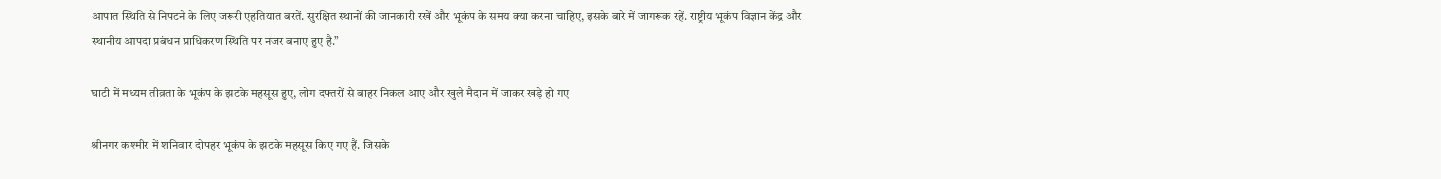आपात स्थिति से निपटने के लिए जरूरी एहतियात बरतें. सुरक्षित स्थानों की जानकारी रखें और भूकंप के समय क्या करना चाहिए, इसके बारे में जागरूक रहें. राष्ट्रीय भूकंप विज्ञान केंद्र और स्थानीय आपदा प्रबंधन प्राधिकरण स्थिति पर नजर बनाए हुए है.”

घाटी में मध्यम तीव्रता के भूकंप के झटके महसूस हुए, लोग दफ्तरों से बाहर निकल आए और खुले मैदान में जाकर खड़े हो गए

श्रीनगर कश्मीर में शनिवार दोपहर भूकंप के झटके महसूस किए गए हैं. जिसके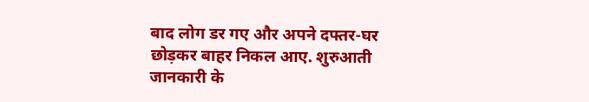बाद लोग डर गए और अपने दफ्तर-घर छोड़कर बाहर निकल आए. शुरुआती जानकारी के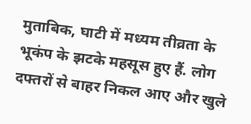मुताबिक, घाटी में मध्यम तीव्रता के भूकंप के झटके महसूस हुए हैं. लोग दफ्तरों से बाहर निकल आए और खुले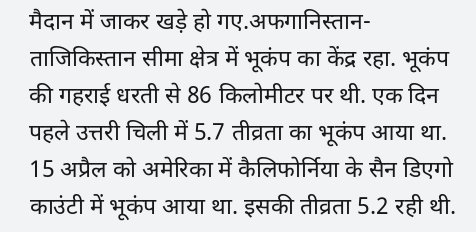मैदान में जाकर खड़े हो गए.अफगानिस्तान-ताजिकिस्तान सीमा क्षेत्र में भूकंप का केंद्र रहा. भूकंप की गहराई धरती से 86 किलोमीटर पर थी. एक दिन पहले उत्तरी चिली में 5.7 तीव्रता का भूकंप आया था. 15 अप्रैल को अमेरिका में कैलिफोर्निया के सैन डिएगो काउंटी में भूकंप आया था. इसकी तीव्रता 5.2 रही थी.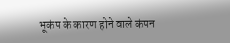भूकंप के कारण होने वाले कंपन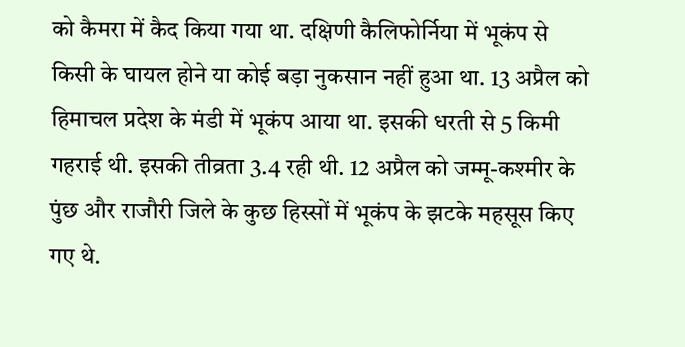को कैमरा में कैद किया गया था. दक्षिणी कैलिफोर्निया में भूकंप से किसी के घायल होने या कोई बड़ा नुकसान नहीं हुआ था. 13 अप्रैल को हिमाचल प्रदेश के मंडी में भूकंप आया था. इसकी धरती से 5 किमी गहराई थी. इसकी तीव्रता 3.4 रही थी. 12 अप्रैल को जम्मू-कश्मीर के पुंछ और राजौरी जिले के कुछ हिस्सों में भूकंप के झटके महसूस किए गए थे.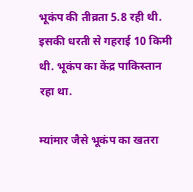भूकंप की तीव्रता 5.8 रही थी. इसकी धरती से गहराई 10 किमी थी. भूकंप का केंद्र पाकिस्तान रहा था.

म्यांमार जैसे भूकंप का खतरा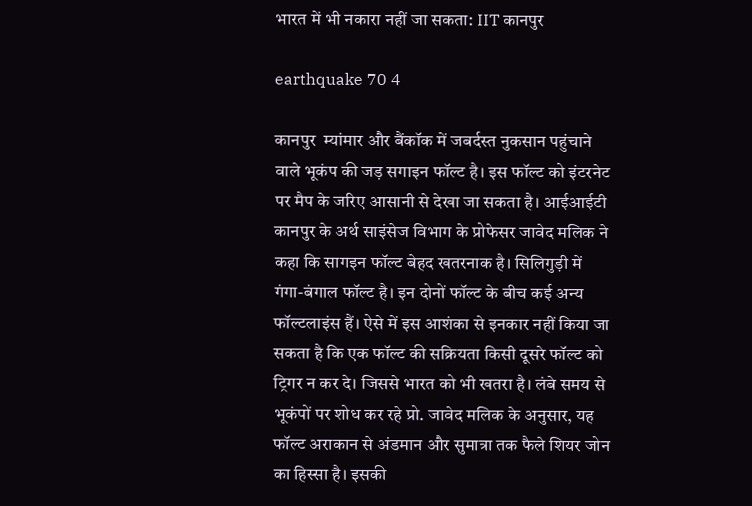भारत में भी नकारा नहीं जा सकता: IIT कानपुर

earthquake 70 4

कानपुर  म्यांमार और बैंकॉक में जबर्दस्त नुकसान पहुंचाने वाले भूकंप की जड़ सगाइन फॉल्ट है। इस फॉल्ट को इंटरनेट पर मैप के जरिए आसानी से देखा जा सकता है। आईआईटी कानपुर के अर्थ साइंसेज विभाग के प्रोफेसर जावेद मलिक ने कहा कि सागइन फॉल्ट बेहद खतरनाक है। सिलिगुड़ी में गंगा-बंगाल फॉल्ट है। इन दोनों फॉल्ट के बीच कई अन्य फॉल्टलाइंस हैं। ऐसे में इस आशंका से इनकार नहीं किया जा सकता है कि एक फॉल्ट की सक्रियता किसी दूसरे फॉल्ट को ट्रिगर न कर दे। जिससे भारत को भी खतरा है। लंबे समय से भूकंपों पर शोध कर रहे प्रो. जावेद मलिक के अनुसार, यह फॉल्ट अराकान से अंडमान और सुमात्रा तक फैले शियर जोन का हिस्सा है। इसकी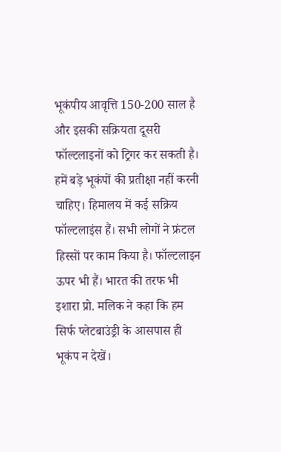भूकंपीय आवृत्ति 150-200 साल है और इसकी सक्रियता दूसरी फॉल्टलाइनों को ट्रिगर कर सकती है। हमें बड़े भूकंपों की प्रतीक्षा नहीं करनी चाहिए। हिमालय में कई सक्रिय फॉल्टलाइंस हैं। सभी लोगों ने फ्रंटल हिस्सों पर काम किया है। फॉल्टलाइन ऊपर भी हैं। भारत की तरफ भी इशारा प्रो. मलिक ने कहा कि हम सिर्फ प्लेटबाउंड्री के आसपास ही भूकंप न देखें।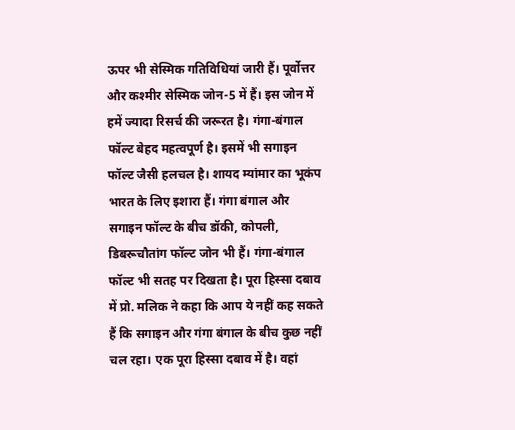ऊपर भी सेस्मिक गतिविधियां जारी हैं। पूर्वोत्तर और कश्मीर सेस्मिक जोन-5 में हैं। इस जोन में हमें ज्यादा रिसर्च की जरूरत है। गंगा-बंगाल फॉल्ट बेहद महत्वपूर्ण है। इसमें भी सगाइन फॉल्ट जैसी हलचल है। शायद म्यांमार का भूकंप भारत के लिए इशारा हैं। गंगा बंगाल और सगाइन फॉल्ट के बीच डॉकी, कोपली, डिबरूचौतांग फॉल्ट जोन भी हैं। गंगा-बंगाल फॉल्ट भी सतह पर दिखता है। पूरा हिस्सा दबाव में प्रो. मलिक ने कहा कि आप ये नहीं कह सकते हैं कि सगाइन और गंगा बंगाल के बीच कुछ नहीं चल रहा। एक पूरा हिस्सा दबाव में है। वहां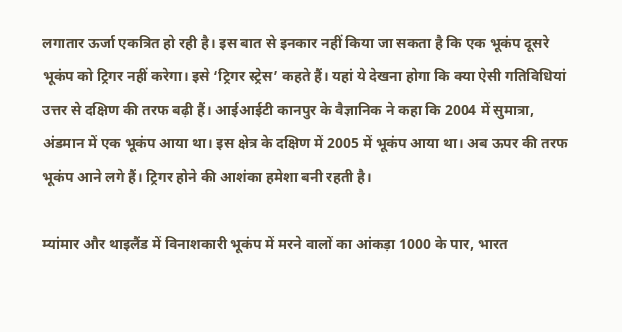लगातार ऊर्जा एकत्रित हो रही है। इस बात से इनकार नहीं किया जा सकता है कि एक भूकंप दूसरे भूकंप को ट्रिगर नहीं करेगा। इसे ‘ट्रिगर स्ट्रेस’ कहते हैं। यहां ये देखना होगा कि क्या ऐसी गतिविधियां उत्तर से दक्षिण की तरफ बढ़ी हैं। आईआईटी कानपुर के वैज्ञानिक ने कहा कि 2004 में सुमात्रा, अंडमान में एक भूकंप आया था। इस क्षेत्र के दक्षिण में 2005 में भूकंप आया था। अब ऊपर की तरफ भूकंप आने लगे हैं। ट्रिगर होने की आशंका हमेशा बनी रहती है।

म्‍यांमार और थाइलैंड में विनाशकारी भूकंप में मरने वालों का आंकड़ा 1000 के पार, भारत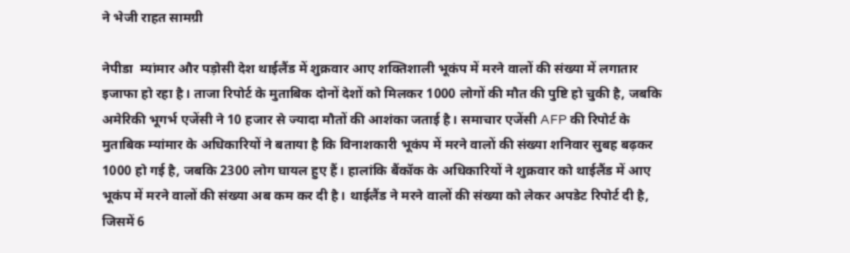ने भेजी राहत सामग्री

नेपीडा  म्यांमार और पड़ोसी देश थाईलैंड में शुक्रवार आए शक्तिशाली भूकंप में मरने वालों की संख्या में लगातार इजाफा हो रहा है। ताजा रिपोर्ट के मुताबिक दोनों देशों को मिलकर 1000 लोगों की मौत की पुष्टि हो चुकी है, जबकि अमेरिकी भूगर्भ एजेंसी ने 10 हजार से ज्यादा मौतों की आशंका जताई है। समाचार एजेंसी AFP की रिपोर्ट के मुताबिक म्यांमार के अधिकारियों ने बताया है कि विनाशकारी भूकंप में मरने वालों की संख्या शनिवार सुबह बढ़कर 1000 हो गई है, जबकि 2300 लोग घायल हुए हैं। हालांकि बैंकॉक के अधिकारियों ने शुक्रवार को थाईलैंड में आए भूकंप में मरने वालों की संख्या अब कम कर दी है। थाईलैंड ने मरने वालों की संख्या को लेकर अपडेट रिपोर्ट दी है, जिसमें 6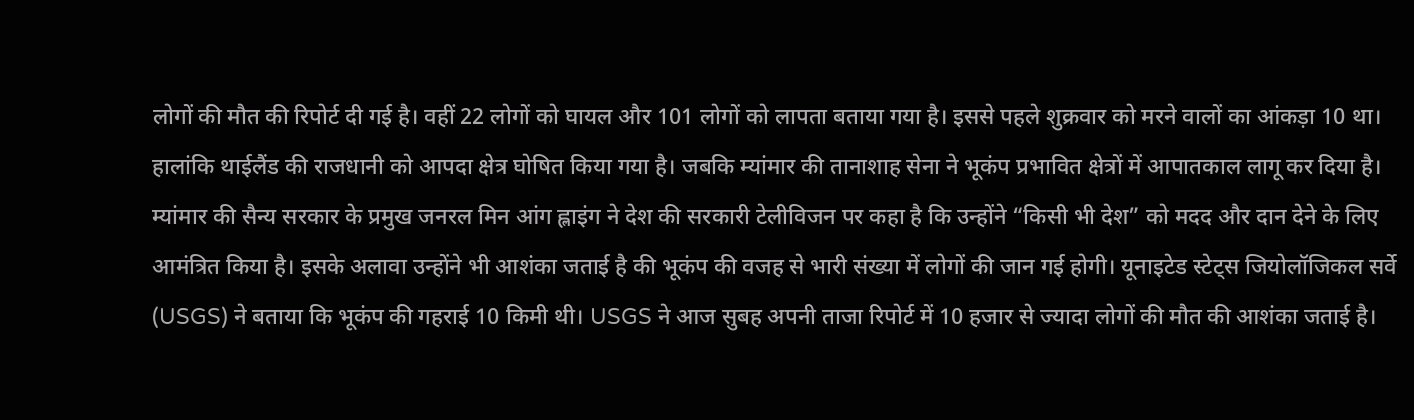लोगों की मौत की रिपोर्ट दी गई है। वहीं 22 लोगों को घायल और 101 लोगों को लापता बताया गया है। इससे पहले शुक्रवार को मरने वालों का आंकड़ा 10 था। हालांकि थाईलैंड की राजधानी को आपदा क्षेत्र घोषित किया गया है। जबकि म्यांमार की तानाशाह सेना ने भूकंप प्रभावित क्षेत्रों में आपातकाल लागू कर दिया है। म्यांमार की सैन्य सरकार के प्रमुख जनरल मिन आंग ह्लाइंग ने देश की सरकारी टेलीविजन पर कहा है कि उन्होंने “किसी भी देश” को मदद और दान देने के लिए आमंत्रित किया है। इसके अलावा उन्होंने भी आशंका जताई है की भूकंप की वजह से भारी संख्या में लोगों की जान गई होगी। यूनाइटेड स्टेट्स जियोलॉजिकल सर्वे (USGS) ने बताया कि भूकंप की गहराई 10 किमी थी। USGS ने आज सुबह अपनी ताजा रिपोर्ट में 10 हजार से ज्यादा लोगों की मौत की आशंका जताई है।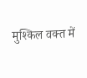मुश्किल वक्त में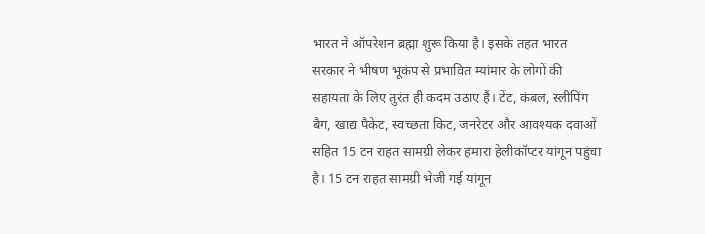भारत ने ऑपरेशन ब्रह्मा शुरू किया है। इसके तहत भारत सरकार ने भीषण भूकंप से प्रभावित म्यांमार के लोगों की सहायता के लिए तुरंत ही कदम उठाए हैं। टेंट, कंबल, स्लीपिंग बैग, खाद्य पैकेट, स्वच्छता किट, जनरेटर और आवश्यक दवाओं सहित 15 टन राहत सामग्री लेकर हमारा हेलीकॉप्टर यांगून पहुंचा है। 15 टन राहत सामग्री भेजी गई यांगून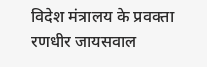विदेश मंत्रालय के प्रवक्ता रणधीर जायसवाल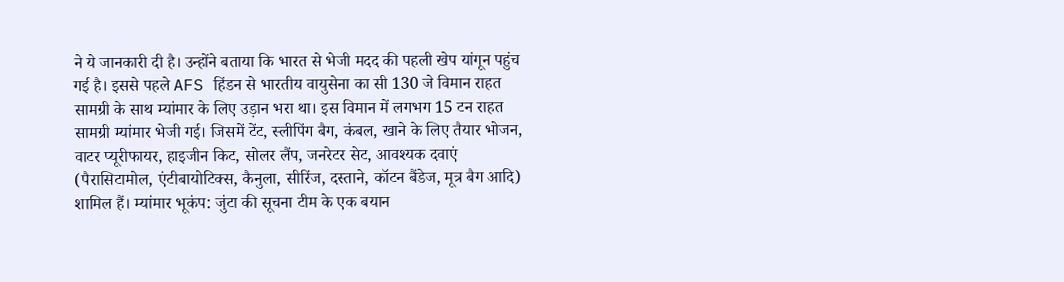ने ये जानकारी दी है। उन्होंने बताया कि भारत से भेजी मदद की पहली खेप यांगून पहुंच गई है। इससे पहले AFS हिंडन से भारतीय वायुसेना का सी 130 जे विमान राहत सामग्री के साथ म्यांमार के लिए उड़ान भरा था। इस विमान में लगभग 15 टन राहत सामग्री म्यांमार भेजी गई। जिसमें टेंट, स्लीपिंग बैग, कंबल, खाने के लिए तैयार भोजन, वाटर प्यूरीफायर, हाइजीन किट, सोलर लैंप, जनरेटर सेट, आवश्यक दवाएं (पैरासिटामोल, एंटीबायोटिक्स, कैनुला, सीरिंज, दस्ताने, कॉटन बैंडेज, मूत्र बैग आदि) शामिल हैं। म्यांमार भूकंप: जुंटा की सूचना टीम के एक बयान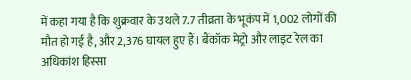में कहा गया है कि शुक्रवार के उथले 7.7 तीव्रता के भूकंप में 1,002 लोगों की मौत हो गई है, और 2,376 घायल हुए हैं। बैंकॉक मेट्रो और लाइट रेल का अधिकांश हिस्सा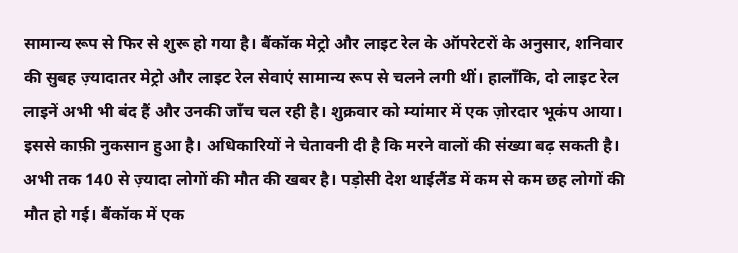सामान्य रूप से फिर से शुरू हो गया है। बैंकॉक मेट्रो और लाइट रेल के ऑपरेटरों के अनुसार, शनिवार की सुबह ज़्यादातर मेट्रो और लाइट रेल सेवाएं सामान्य रूप से चलने लगी थीं। हालाँकि, दो लाइट रेल लाइनें अभी भी बंद हैं और उनकी जाँच चल रही है। शुक्रवार को म्यांमार में एक ज़ोरदार भूकंप आया। इससे काफ़ी नुकसान हुआ है। अधिकारियों ने चेतावनी दी है कि मरने वालों की संख्या बढ़ सकती है। अभी तक 140 से ज़्यादा लोगों की मौत की खबर है। पड़ोसी देश थाईलैंड में कम से कम छह लोगों की मौत हो गई। बैंकॉक में एक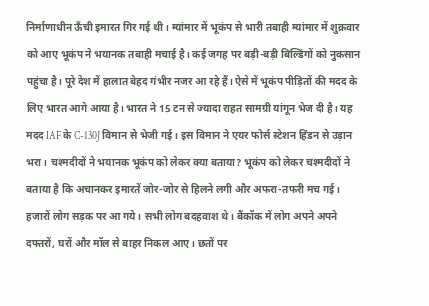निर्माणाधीन ऊँची इमारत गिर गई थी। म्यांमार में भूकंप से भारी तबाही म्यांमार में शुक्रवार को आए भूकंप ने भयानक तबाही मचाई है। कई जगह पर बड़ी-बड़ी बिल्डिंगों को नुकसान पहुंचा है। पूरे देश में हालात बेहद गंभीर नजर आ रहे हैं। ऐसे में भूकंप पीड़ितों की मदद के लिए भारत आगे आया है। भारत ने 15 टन से ज्यादा राहत सामग्री यांगून भेज दी है। यह मदद IAF के C-130J विमान से भेजी गई। इस विमान ने एयर फोर्स स्टेशन हिंडन से उड़ान भरा। चश्मदीदों ने भयानक भूकंप को लेकर क्या बताया? भूकंप को लेकर चश्मदीदों ने बताया है कि अचानकर इमारतें जोर-जोर से हिलने लगी और अफरा-तफरी मच गई। हजारों लोग सड़क पर आ गये। सभी लोग बदहवाश थे। बैंकॉक में लोग अपने अपने दफ्तरों, घरों और मॉल से बाहर निकल आए। छतों पर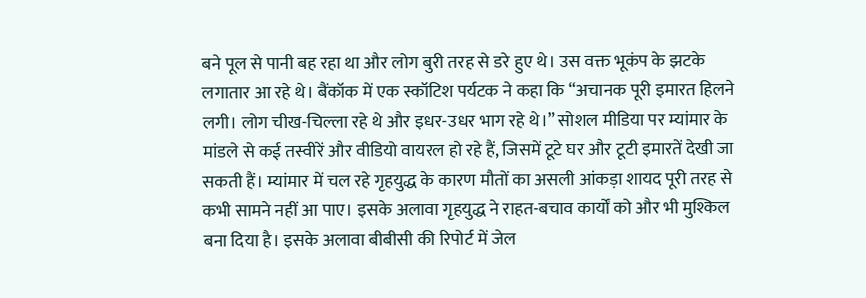बने पूल से पानी बह रहा था और लोग बुरी तरह से डरे हुए थे। उस वक्त भूकंप के झटके लगातार आ रहे थे। बैंकॉक में एक स्कॉटिश पर्यटक ने कहा कि “अचानक पूरी इमारत हिलने लगी। लोग चीख-चिल्ला रहे थे और इधर-उधर भाग रहे थे।” सोशल मीडिया पर म्यांमार के मांडले से कई तस्वीरें और वीडियो वायरल हो रहे हैं, जिसमें टूटे घर और टूटी इमारतें देखी जा सकती हैं। म्यांमार में चल रहे गृहयुद्ध के कारण मौतों का असली आंकड़ा शायद पूरी तरह से कभी सामने नहीं आ पाए। इसके अलावा गृहयुद्ध ने राहत-बचाव कार्यों को और भी मुश्किल बना दिया है। इसके अलावा बीबीसी की रिपोर्ट में जेल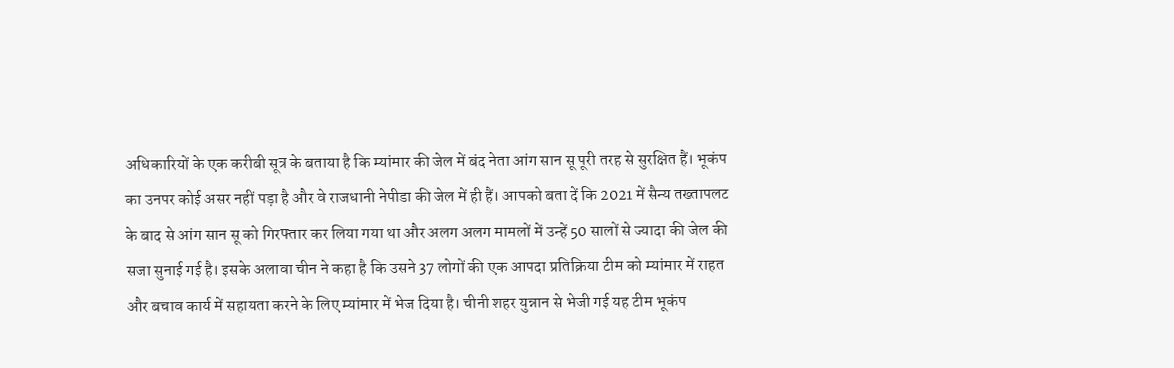अधिकारियों के एक करीबी सूत्र के बताया है कि म्यांमार की जेल में बंद नेता आंग सान सू पूरी तरह से सुरक्षित हैं। भूकंप का उनपर कोई असर नहीं पड़ा है और वे राजधानी नेपीडा की जेल में ही हैं। आपको बता दें कि 2021 में सैन्य तख्तापलट के बाद से आंग सान सू को गिरफ्तार कर लिया गया था और अलग अलग मामलों में उन्हें 50 सालों से ज्यादा की जेल की सजा सुनाई गई है। इसके अलावा चीन ने कहा है कि उसने 37 लोगों की एक आपदा प्रतिक्रिया टीम को म्यांमार में राहत और बचाव कार्य में सहायता करने के लिए म्यांमार में भेज दिया है। चीनी शहर युन्नान से भेजी गई यह टीम भूकंप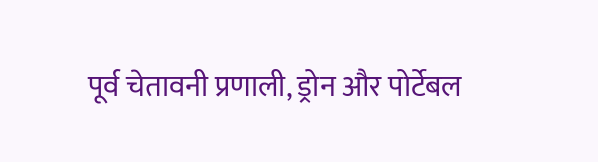पूर्व चेतावनी प्रणाली, ड्रोन और पोर्टेबल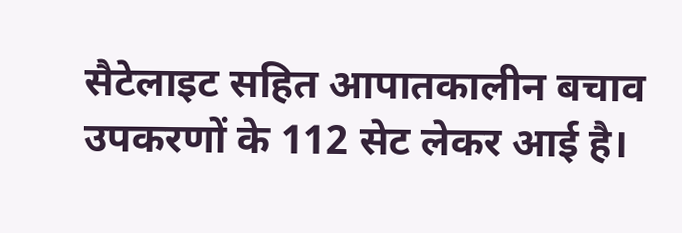सैटेलाइट सहित आपातकालीन बचाव उपकरणों के 112 सेट लेकर आई है।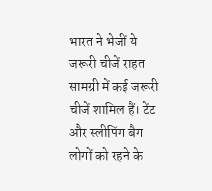भारत ने भेजीं ये जरूरी चीजें राहत सामग्री में कई जरूरी चीजें शामिल हैं। टेंट और स्लीपिंग बैग लोगों को रहने के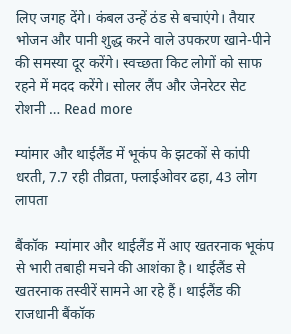लिए जगह देंगे। कंबल उन्हें ठंड से बचाएंगे। तैयार भोजन और पानी शुद्ध करने वाले उपकरण खाने-पीने की समस्या दूर करेंगे। स्वच्छता किट लोगों को साफ रहने में मदद करेंगे। सोलर लैंप और जेनरेटर सेट रोशनी … Read more

म्यांमार और थाईलैंड में भूकंप के झटकों से कांपी धरती, 7.7 रही तीव्रता, फ्लाईओवर ढहा, 43 लोग लापता

बैंकॉक  म्यांमार और थाईलैंड में आए खतरनाक भूकंप से भारी तबाही मचने की आशंका है। थाईलैंड से खतरनाक तस्वीरें सामने आ रहे हैं। थाईलैंड की राजधानी बैंकॉक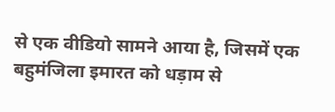से एक वीडियो सामने आया है, जिसमें एक बहुमंजिला इमारत को धड़ाम से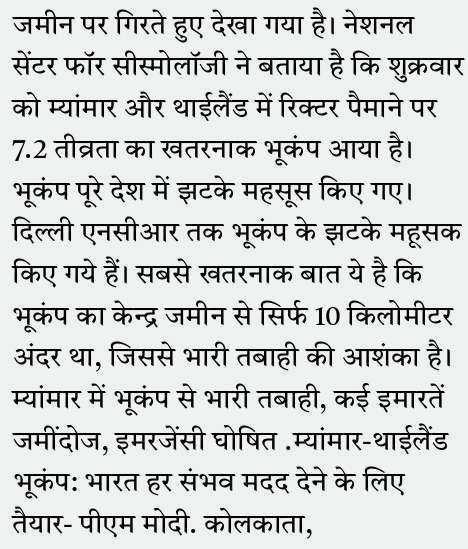जमीन पर गिरते हुए देखा गया है। नेशनल सेंटर फॉर सीस्मोलॉजी ने बताया है कि शुक्रवार को म्यांमार और थाईलैंड में रिक्टर पैमाने पर 7.2 तीव्रता का खतरनाक भूकंप आया है। भूकंप पूरे देश में झटके महसूस किए गए। दिल्ली एनसीआर तक भूकंप के झटके महूसक किए गये हैं। सबसे खतरनाक बात ये है कि भूकंप का केन्द्र जमीन से सिर्फ 10 किलोमीटर अंदर था, जिससे भारी तबाही की आशंका है। म्यांमार में भूकंप से भारी तबाही, कई इमारतें जमींदोज, इमरजेंसी घोषित .म्यांमार-थाईलैंड भूकंप: भारत हर संभव मदद देने के लिए तैयार- पीएम मोदी. कोलकाता,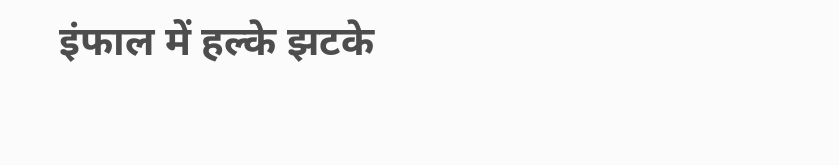इंफाल में हल्के झटके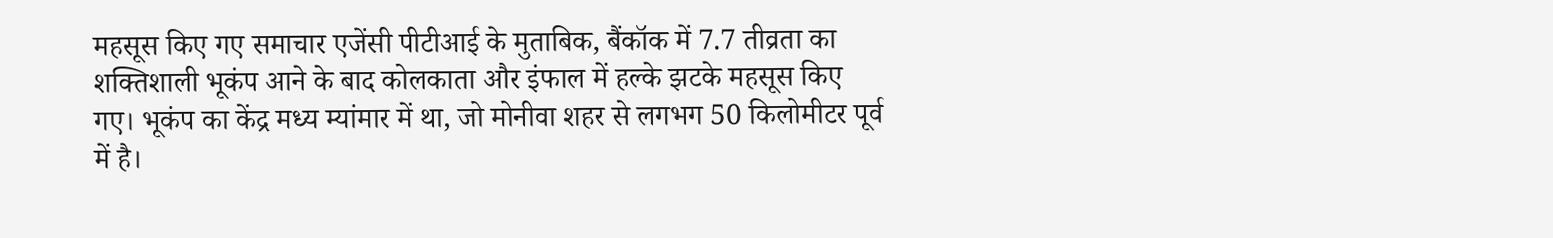महसूस किए गए समाचार एजेंसी पीटीआई के मुताबिक, बैंकॉक में 7.7 तीव्रता का शक्तिशाली भूकंप आने के बाद कोलकाता और इंफाल में हल्के झटके महसूस किए गए। भूकंप का केंद्र मध्य म्यांमार में था, जो मोनीवा शहर से लगभग 50 किलोमीटर पूर्व में है।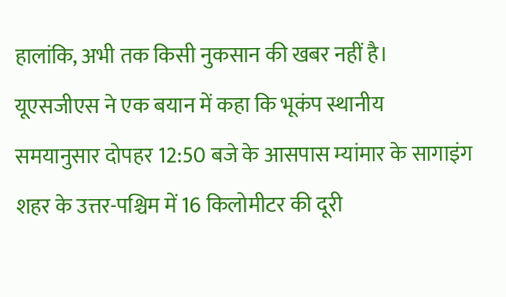हालांकि, अभी तक किसी नुकसान की खबर नहीं है। यूएसजीएस ने एक बयान में कहा कि भूकंप स्थानीय समयानुसार दोपहर 12:50 बजे के आसपास म्यांमार के सागाइंग शहर के उत्तर-पश्चिम में 16 किलोमीटर की दूरी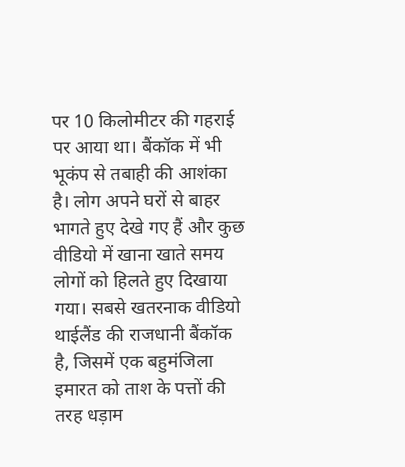पर 10 किलोमीटर की गहराई पर आया था। बैंकॉक में भी भूकंप से तबाही की आशंका है। लोग अपने घरों से बाहर भागते हुए देखे गए हैं और कुछ वीडियो में खाना खाते समय लोगों को हिलते हुए दिखाया गया। सबसे खतरनाक वीडियो थाईलैंड की राजधानी बैंकॉक है, जिसमें एक बहुमंजिला इमारत को ताश के पत्तों की तरह धड़ाम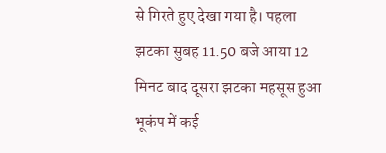से गिरते हुए देखा गया है। पहला झटका सुबह 11.50 बजे आया 12 मिनट बाद दूसरा झटका महसूस हुआ भूकंप में कई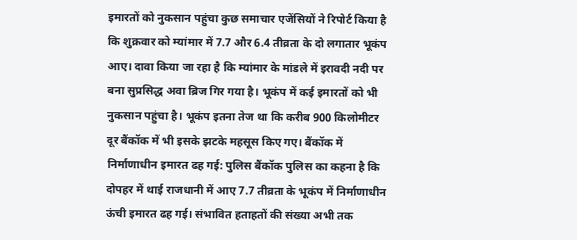इमारतों को नुकसान पहुंचा कुछ समाचार एजेंसियों ने रिपोर्ट किया है कि शुक्रवार को म्यांमार में 7.7 और 6.4 तीव्रता के दो लगातार भूकंप आए। दावा किया जा रहा है कि म्यांमार के मांडले में इरावदी नदी पर बना सुप्रसिद्ध अवा ब्रिज गिर गया है। भूकंप में कई इमारतों को भी नुकसान पहुंचा है। भूकंप इतना तेज था कि करीब 900 किलोमीटर दूर बैंकॉक में भी इसके झटके महसूस किए गए। बैंकॉक में निर्माणाधीन इमारत ढह गई: पुलिस बैंकॉक पुलिस का कहना है कि दोपहर में थाई राजधानी में आए 7.7 तीव्रता के भूकंप में निर्माणाधीन ऊंची इमारत ढह गई। संभावित हताहतों की संख्या अभी तक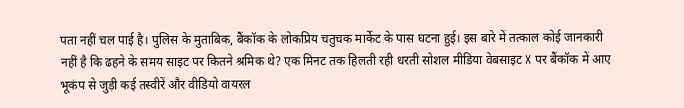पता नहीं चल पाई है। पुलिस के मुताबिक, बैंकॉक के लोकप्रिय चतुचक मार्केट के पास घटना हुई। इस बारे में तत्काल कोई जानकारी नहीं है कि ढहने के समय साइट पर कितने श्रमिक थे? एक मिनट तक हिलती रही धरती सोशल मीडिया वेबसाइट X पर बैंकॉक में आए भूकंप से जुड़ी कई तस्वीरें और वीडियो वायरल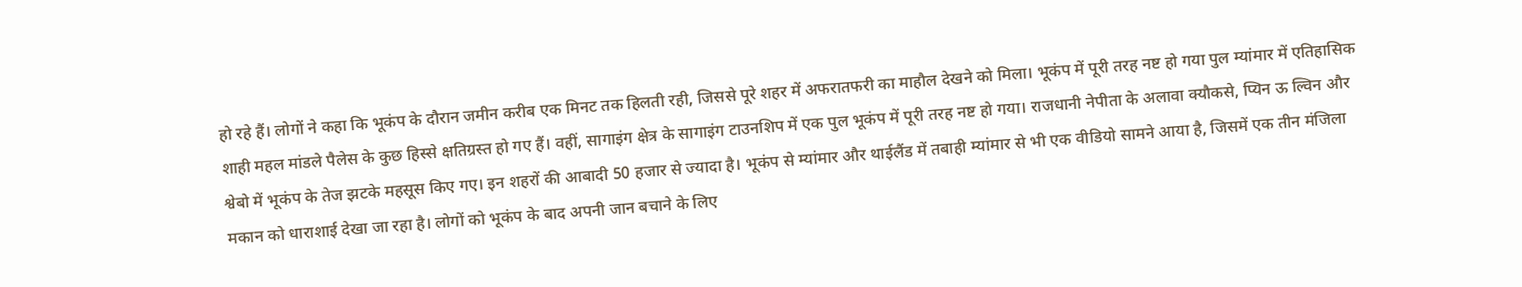हो रहे हैं। लोगों ने कहा कि भूकंप के दौरान जमीन करीब एक मिनट तक हिलती रही, जिससे पूरे शहर में अफरातफरी का माहौल देखने को मिला। भूकंप में पूरी तरह नष्ट हो गया पुल म्यांमार में एतिहासिक शाही महल मांडले पैलेस के कुछ हिस्से क्षतिग्रस्त हो गए हैं। वहीं, सागाइंग क्षेत्र के सागाइंग टाउनशिप में एक पुल भूकंप में पूरी तरह नष्ट हो गया। राजधानी नेपीता के अलावा क्यौकसे, प्यिन ऊ ल्विन और श्वेबो में भूकंप के तेज झटके महसूस किए गए। इन शहरों की आबादी 50 हजार से ज्यादा है। भूकंप से म्यांमार और थाईलैंड में तबाही म्यांमार से भी एक वीडियो सामने आया है, जिसमें एक तीन मंजिला मकान को धाराशाई देखा जा रहा है। लोगों को भूकंप के बाद अपनी जान बचाने के लिए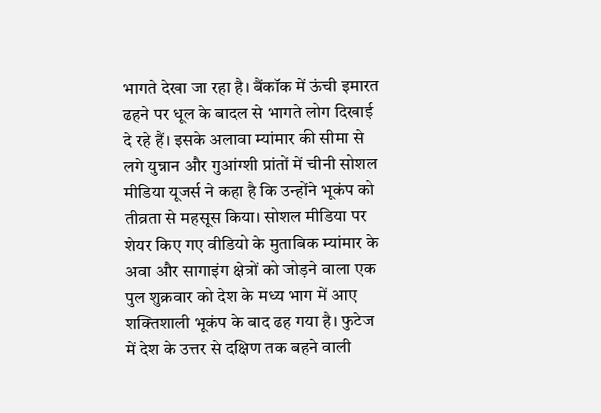भागते देखा जा रहा है। बैंकॉक में ऊंची इमारत ढहने पर धूल के बादल से भागते लोग दिखाई दे रहे हैं। इसके अलावा म्यांमार की सीमा से लगे युन्नान और गुआंग्शी प्रांतों में चीनी सोशल मीडिया यूजर्स ने कहा है कि उन्होंने भूकंप को तीव्रता से महसूस किया। सोशल मीडिया पर शेयर किए गए वीडियो के मुताबिक म्यांमार के अवा और सागाइंग क्षेत्रों को जोड़ने वाला एक पुल शुक्रवार को देश के मध्य भाग में आए शक्तिशाली भूकंप के बाद ढह गया है। फुटेज में देश के उत्तर से दक्षिण तक बहने वाली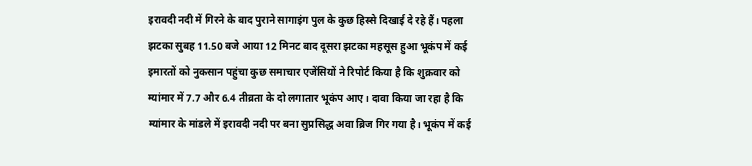इरावदी नदी में गिरने के बाद पुराने सागाइंग पुल के कुछ हिस्से दिखाई दे रहे हैं। पहला झटका सुबह 11.50 बजे आया 12 मिनट बाद दूसरा झटका महसूस हुआ भूकंप में कई इमारतों को नुकसान पहुंचा कुछ समाचार एजेंसियों ने रिपोर्ट किया है कि शुक्रवार को म्यांमार में 7.7 और 6.4 तीव्रता के दो लगातार भूकंप आए। दावा किया जा रहा है कि म्यांमार के मांडले में इरावदी नदी पर बना सुप्रसिद्ध अवा ब्रिज गिर गया है। भूकंप में कई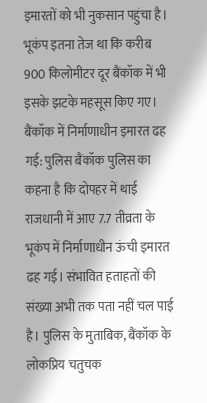इमारतों को भी नुकसान पहुंचा है। भूकंप इतना तेज था कि करीब 900 किलोमीटर दूर बैंकॉक में भी इसके झटके महसूस किए गए। बैंकॉक में निर्माणाधीन इमारत ढह गई: पुलिस बैंकॉक पुलिस का कहना है कि दोपहर में थाई राजधानी में आए 7.7 तीव्रता के भूकंप में निर्माणाधीन ऊंची इमारत ढह गई। संभावित हताहतों की संख्या अभी तक पता नहीं चल पाई है। पुलिस के मुताबिक, बैंकॉक के लोकप्रिय चतुचक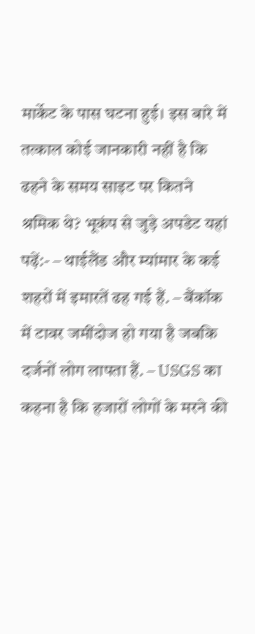मार्केट के पास घटना हुई। इस बारे में तत्काल कोई जानकारी नहीं है कि ढहने के समय साइट पर कितने श्रमिक थे? भूकंप से जुड़े अपडेट यहां पढ़ें:- – थाईलैंड और म्यांमार के कई शहरों में इमारतें ढह गई हैं. – बैंकॉक में टावर जमींदोज हो गया है जबकि दर्जनों लोग लापता हैं. – USGS का कहना है कि हजारों लोगों के मरने की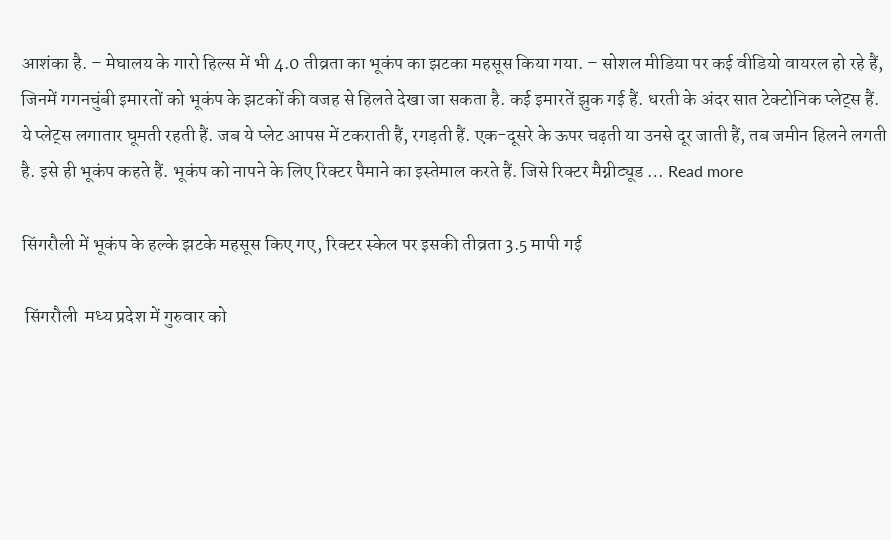आशंका है. – मेघालय के गारो हिल्स में भी 4.0 तीव्रता का भूकंप का झटका महसूस किया गया. – सोशल मीडिया पर कई वीडियो वायरल हो रहे हैं, जिनमें गगनचुंबी इमारतों को भूकंप के झटकों की वजह से हिलते देखा जा सकता है. कई इमारतें झुक गई हैं. धरती के अंदर सात टेक्टोनिक प्लेट्स हैं. ये प्लेट्स लगातार घूमती रहती हैं. जब ये प्लेट आपस में टकराती हैं, रगड़ती हैं. एक-दूसरे के ऊपर चढ़ती या उनसे दूर जाती हैं, तब जमीन हिलने लगती है. इसे ही भूकंप कहते हैं. भूकंप को नापने के लिए रिक्टर पैमाने का इस्तेमाल करते हैं. जिसे रिक्टर मैग्नीट्यूड … Read more

सिंगरौली में भूकंप के हल्के झटके महसूस किए गए, रिक्टर स्केल पर इसकी तीव्रता 3.5 मापी गई

 सिंगरौली  मध्य प्रदेश में गुरुवार को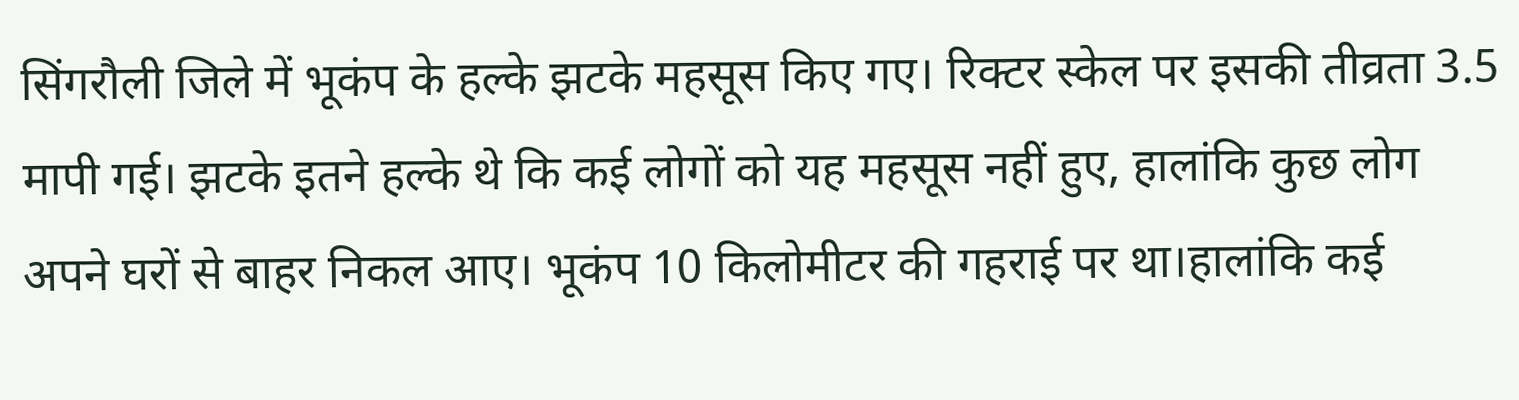सिंगरौली जिले में भूकंप के हल्के झटके महसूस किए गए। रिक्टर स्केल पर इसकी तीव्रता 3.5 मापी गई। झटके इतने हल्के थे कि कई लोगों को यह महसूस नहीं हुए, हालांकि कुछ लोग अपने घरों से बाहर निकल आए। भूकंप 10 किलोमीटर की गहराई पर था।हालांकि कई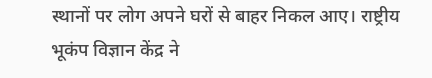स्थानों पर लोग अपने घरों से बाहर निकल आए। राष्ट्रीय भूकंप विज्ञान केंद्र ने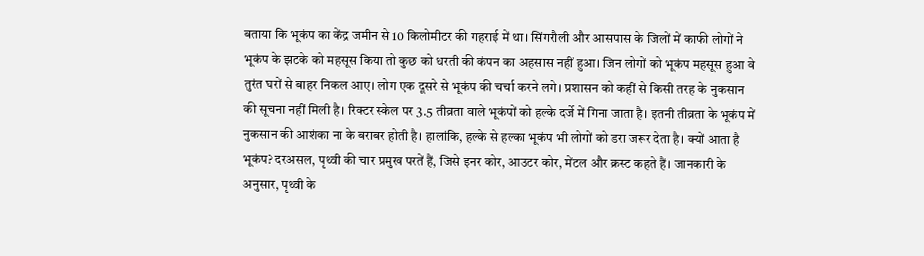बताया कि भूकंप का केंद्र जमीन से 10 किलोमीटर की गहराई में था। सिंगरौली और आसपास के जिलों में काफी लोगों ने भूकंप के झटके को महसूस किया तो कुछ को धरती की कंपन का अहसास नहीं हुआ। जिन लोगों को भूकंप महसूस हुआ वे तुरंत घरों से बाहर निकल आए। लोग एक दूसरे से भूकंप की चर्चा करने लगे। प्रशासन को कहीं से किसी तरह के नुकसान की सूचना नहीं मिली है। रिक्टर स्केल पर 3.5 तीव्रता वाले भूकंपों को हल्के दर्जे में गिना जाता है। इतनी तीव्रता के भूकंप में नुकसान की आशंका ना के बराबर होती है। हालांकि, हल्के से हल्का भूकंप भी लोगों को डरा जरूर देता है। क्यों आता है भूकंप? दरअसल, पृथ्वी की चार प्रमुख परतें हैं, जिसे इनर कोर, आउटर कोर, मेंटल और क्रस्ट कहते हैं। जानकारी के अनुसार, पृथ्वी के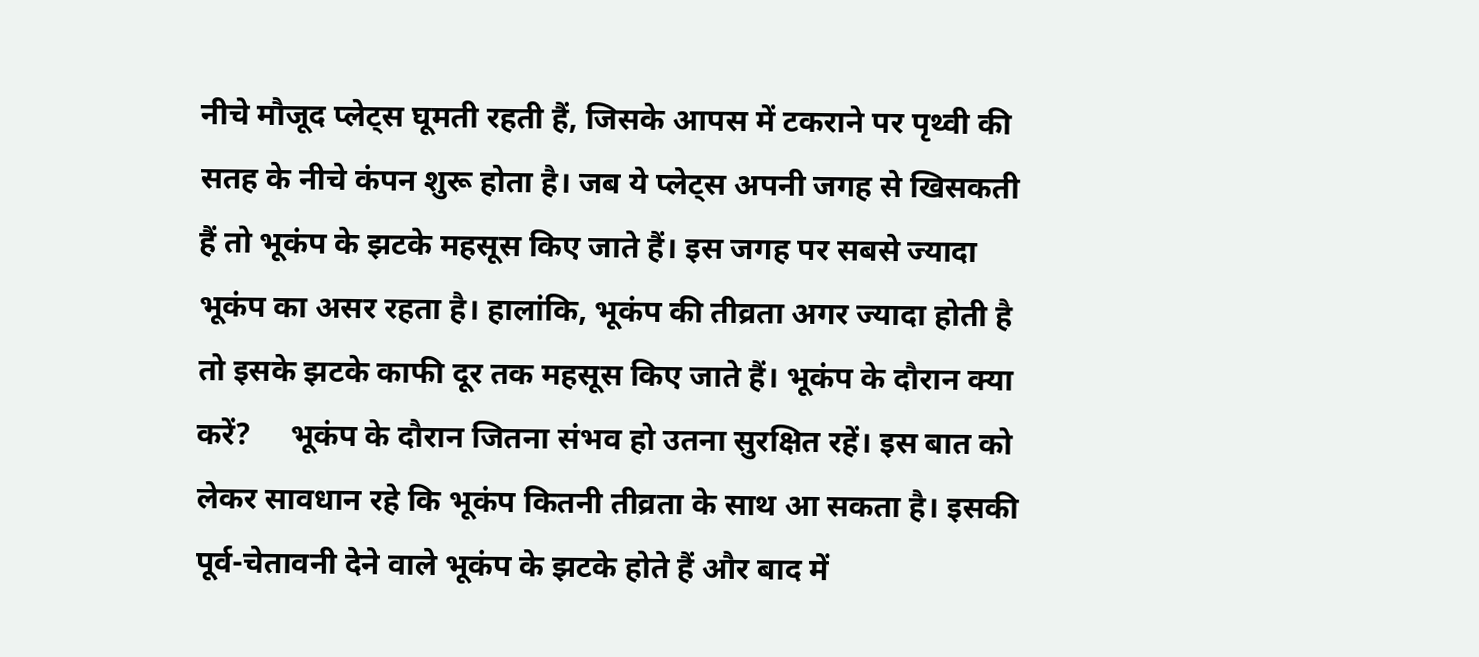नीचे मौजूद प्लेट्स घूमती रहती हैं, जिसके आपस में टकराने पर पृथ्वी की सतह के नीचे कंपन शुरू होता है। जब ये प्लेट्स अपनी जगह से खिसकती हैं तो भूकंप के झटके महसूस किए जाते हैं। इस जगह पर सबसे ज्यादा भूकंप का असर रहता है। हालांकि, भूकंप की तीव्रता अगर ज्यादा होती है तो इसके झटके काफी दूर तक महसूस किए जाते हैं। भूकंप के दौरान क्या करें?     भूकंप के दौरान जितना संभव हो उतना सुरक्षित रहें। इस बात को लेकर सावधान रहे कि भूकंप कितनी तीव्रता के साथ आ सकता है। इसकी पूर्व-चेतावनी देने वाले भूकंप के झटके होते हैं और बाद में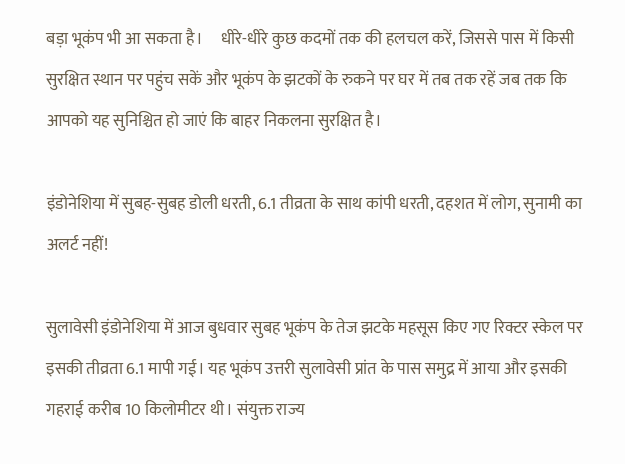बड़ा भूकंप भी आ सकता है।     धीरे-धीरे कुछ कदमों तक की हलचल करें, जिससे पास में किसी सुरक्षित स्थान पर पहुंच सकें और भूकंप के झटकों के रुकने पर घर में तब तक रहें जब तक कि आपको यह सुनिश्चित हो जाएं कि बाहर निकलना सुरक्षित है।

इंडोनेशिया में सुबह-सुबह डोली धरती, 6.1 तीव्रता के साथ कांपी धरती, दहशत में लोग, सुनामी का अलर्ट नहीं!

सुलावेसी इंडोनेशिया में आज बुधवार सुबह भूकंप के तेज झटके महसूस किए गए रिक्टर स्केल पर इसकी तीव्रता 6.1 मापी गई। यह भूकंप उत्तरी सुलावेसी प्रांत के पास समुद्र में आया और इसकी गहराई करीब 10 किलोमीटर थी। संयुक्त राज्य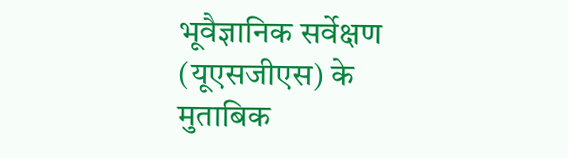भूवैज्ञानिक सर्वेक्षण (यूएसजीएस) के मुताबिक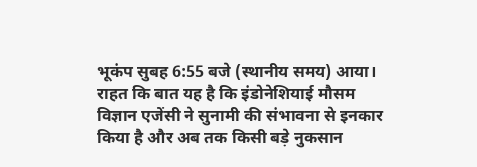भूकंप सुबह 6:55 बजे (स्थानीय समय) आया। राहत कि बात यह है कि इंडोनेशियाई मौसम विज्ञान एजेंसी ने सुनामी की संभावना से इनकार किया है और अब तक किसी बड़े नुकसान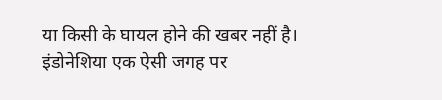या किसी के घायल होने की खबर नहीं है। इंडोनेशिया एक ऐसी जगह पर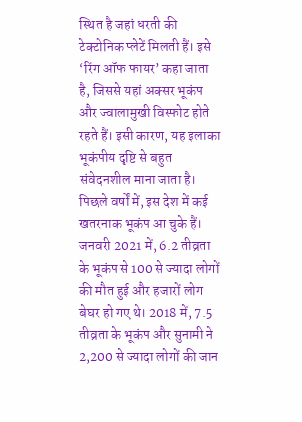स्थित है जहां धरती की टेक्टोनिक प्लेटें मिलती हैं। इसे ‘रिंग ऑफ फायर’ कहा जाता है, जिससे यहां अक्सर भूकंप और ज्वालामुखी विस्फोट होते रहते हैं। इसी कारण, यह इलाका भूकंपीय दृष्टि से बहुत संवेदनशील माना जाता है। पिछले वर्षों में, इस देश में कई खतरनाक भूकंप आ चुके हैं। जनवरी 2021 में, 6.2 तीव्रता के भूकंप से 100 से ज्यादा लोगों की मौत हुई और हजारों लोग बेघर हो गए थे। 2018 में, 7.5 तीव्रता के भूकंप और सुनामी ने 2,200 से ज्यादा लोगों की जान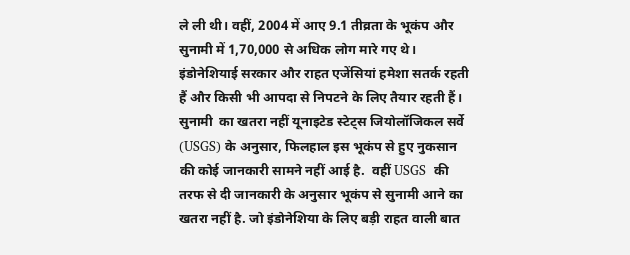ले ली थी। वहीं, 2004 में आए 9.1 तीव्रता के भूकंप और सुनामी में 1,70,000 से अधिक लोग मारे गए थे। इंडोनेशियाई सरकार और राहत एजेंसियां हमेशा सतर्क रहती हैं और किसी भी आपदा से निपटने के लिए तैयार रहती हैं। सुनामी  का खतरा नहीं यूनाइटेड स्टेट्स जियोलॉजिकल सर्वे (USGS) के अनुसार, फिलहाल इस भूकंप से हुए नुकसान की कोई जानकारी सामने नहीं आई है.  वहीं USGS  की तरफ से दी जानकारी के अनुसार भूकंप से सुनामी आने का खतरा नहीं है. जो इंडोनेशिया के लिए बड़ी राहत वाली बात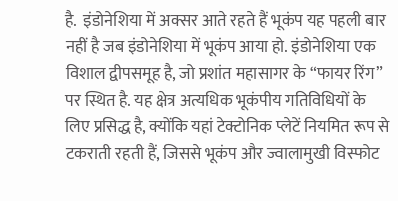है.  इंडोनेशिया में अक्सर आते रहते हैं भूकंप यह पहली बार नहीं है जब इंडोनेशिया में भूकंप आया हो. इंडोनेशिया एक विशाल द्वीपसमूह है, जो प्रशांत महासागर के “फायर रिंग” पर स्थित है. यह क्षेत्र अत्यधिक भूकंपीय गतिविधियों के लिए प्रसिद्ध है, क्योंकि यहां टेक्टोनिक प्लेटें नियमित रूप से टकराती रहती हैं, जिससे भूकंप और ज्वालामुखी विस्फोट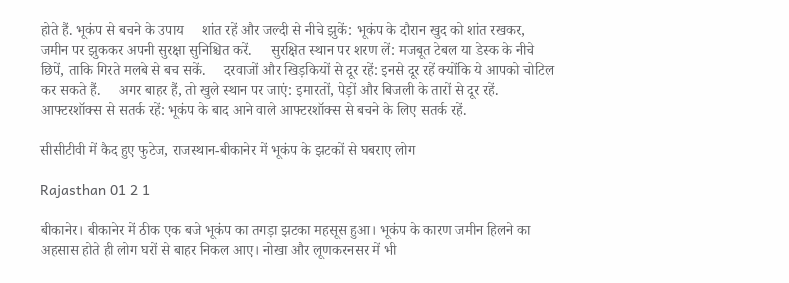होते हैं. भूकंप से बचने के उपाय     शांत रहें और जल्दी से नीचे झुकें: भूकंप के दौरान खुद को शांत रखकर, जमीन पर झुककर अपनी सुरक्षा सुनिश्चित करें.     सुरक्षित स्थान पर शरण लें: मजबूत टेबल या डेस्क के नीचे छिपें, ताकि गिरते मलबे से बच सकें.     दरवाजों और खिड़कियों से दूर रहें: इनसे दूर रहें क्योंकि ये आपको चोटिल कर सकते हैं.     अगर बाहर हैं, तो खुले स्थान पर जाएं: इमारतों, पेड़ों और बिजली के तारों से दूर रहें.     आफ्टरशॉक्स से सतर्क रहें: भूकंप के बाद आने वाले आफ्टरशॉक्स से बचने के लिए सतर्क रहें.

सीसीटीवी में कैद हुए फुटेज, राजस्थान-बीकानेर में भूकंप के झटकों से घबराए लोग

Rajasthan 01 2 1

बीकानेर। बीकानेर में ठीक एक बजे भूकंप का तगड़ा झटका महसूस हुआ। भूकंप के कारण जमीन हिलने का अहसास होते ही लोग घरों से बाहर निकल आए। नोखा और लूणकरनसर में भी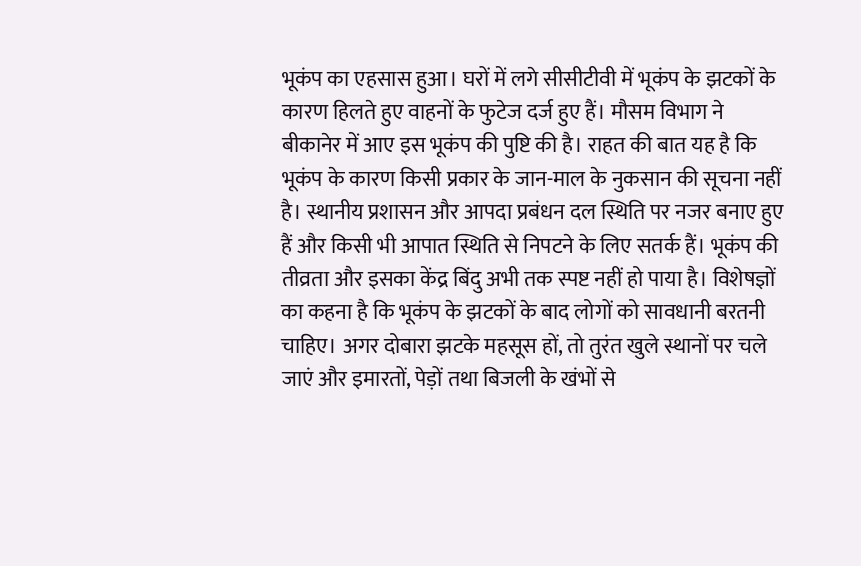भूकंप का एहसास हुआ। घरों में लगे सीसीटीवी में भूकंप के झटकों के कारण हिलते हुए वाहनों के फुटेज दर्ज हुए हैं। मौसम विभाग ने बीकानेर में आए इस भूकंप की पुष्टि की है। राहत की बात यह है कि भूकंप के कारण किसी प्रकार के जान-माल के नुकसान की सूचना नहीं है। स्थानीय प्रशासन और आपदा प्रबंधन दल स्थिति पर नजर बनाए हुए हैं और किसी भी आपात स्थिति से निपटने के लिए सतर्क हैं। भूकंप की तीव्रता और इसका केंद्र बिंदु अभी तक स्पष्ट नहीं हो पाया है। विशेषज्ञों का कहना है कि भूकंप के झटकों के बाद लोगों को सावधानी बरतनी चाहिए। अगर दोबारा झटके महसूस हों, तो तुरंत खुले स्थानों पर चले जाएं और इमारतों, पेड़ों तथा बिजली के खंभों से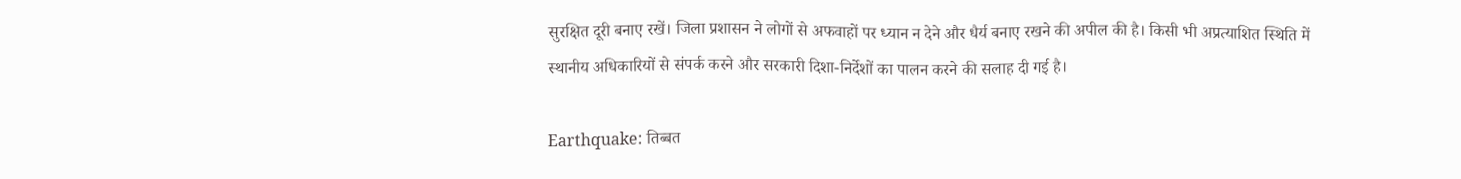सुरक्षित दूरी बनाए रखें। जिला प्रशासन ने लोगों से अफवाहों पर ध्यान न देने और धैर्य बनाए रखने की अपील की है। किसी भी अप्रत्याशित स्थिति में स्थानीय अधिकारियों से संपर्क करने और सरकारी दिशा-निर्देशों का पालन करने की सलाह दी गई है।

Earthquake: तिब्बत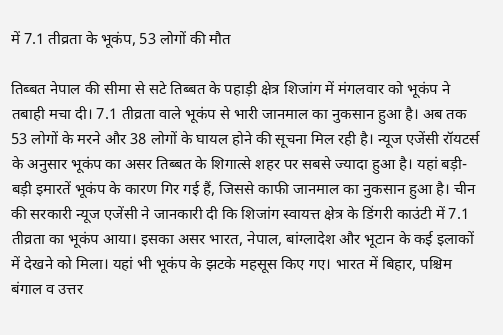में 7.1 तीव्रता के भूकंप, 53 लोगों की मौत

तिब्बत नेपाल की सीमा से सटे तिब्बत के पहाड़ी क्षेत्र शिजांग में मंगलवार को भूकंप ने तबाही मचा दी। 7.1 तीव्रता वाले भूकंप से भारी जानमाल का नुकसान हुआ है। अब तक 53 लोगों के मरने और 38 लोगों के घायल होने की सूचना मिल रही है। न्यूज एजेंसी रॉयटर्स के अनुसार भूकंप का असर तिब्बत के शिगात्से शहर पर सबसे ज्यादा हुआ है। यहां बड़ी-बड़ी इमारतें भूकंप के कारण गिर गई हैं, जिससे काफी जानमाल का नुकसान हुआ है। चीन की सरकारी न्यूज एजेंसी ने जानकारी दी कि शिजांग स्वायत्त क्षेत्र के डिंगरी काउंटी में 7.1 तीव्रता का भूकंप आया। इसका असर भारत, नेपाल, बांग्लादेश और भूटान के कई इलाकों में देखने को मिला। यहां भी भूकंप के झटके महसूस किए गए। भारत में बिहार, पश्चिम बंगाल व उत्तर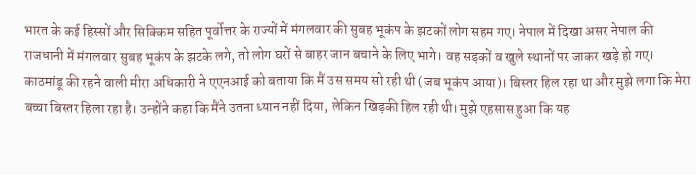भारत के कई हिस्सों और सिक्किम सहित पूर्वोत्तर के राज्यों में मंगलवार की सुबह भूकंप के झटकों लोग सहम गए। नेपाल में दिखा असर नेपाल की राजधानी में मंगलवार सुबह भूकंप के झटके लगे, तो लोग घरों से बाहर जान बचाने के लिए भागे। वह सड़कों व खुले स्थानों पर जाकर खड़े हो गए। काठमांडू की रहने वाली मीरा अधिकारी ने एएनआई को बताया कि मैं उस समय सो रही थी (जब भूकंप आया)। बिस्तर हिल रहा था और मुझे लगा कि मेरा बच्चा बिस्तर हिला रहा है। उन्होंने कहा कि मैंने उतना ध्यान नहीं दिया, लेकिन खिड़की हिल रही थी। मुझे एहसास हुआ कि यह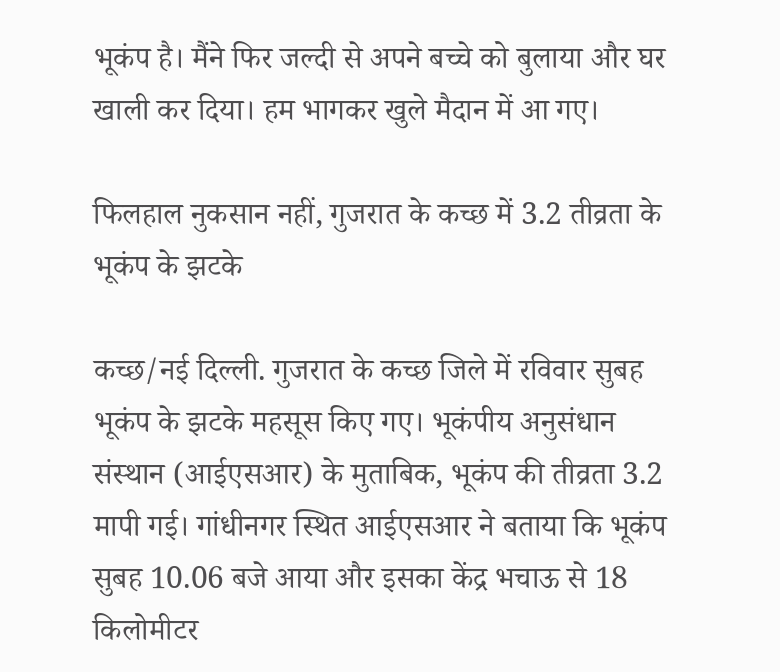भूकंप है। मैंने फिर जल्दी से अपने बच्चे को बुलाया और घर खाली कर दिया। हम भागकर खुले मैदान में आ गए।

फिलहाल नुकसान नहीं, गुजरात के कच्छ में 3.2 तीव्रता के भूकंप के झटके

कच्छ/नई दिल्ली. गुजरात के कच्छ जिले में रविवार सुबह भूकंप के झटके महसूस किए गए। भूकंपीय अनुसंधान संस्थान (आईएसआर) के मुताबिक, भूकंप की तीव्रता 3.2 मापी गई। गांधीनगर स्थित आईएसआर ने बताया कि भूकंप सुबह 10.06 बजे आया और इसका केंद्र भचाऊ से 18 किलोमीटर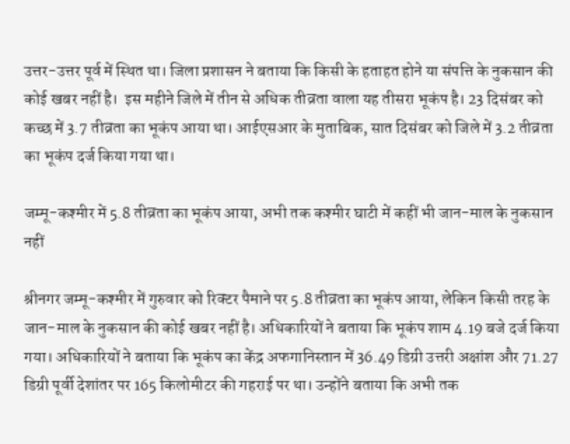उत्तर-उत्तर पूर्व में स्थित था। जिला प्रशासन ने बताया कि किसी के हताहत होने या संपत्ति के नुकसान की कोई खबर नहीं है।  इस महीने जिले में तीन से अधिक तीव्रता वाला यह तीसरा भूकंप है। 23 दिसंबर को कच्छ में 3.7 तीव्रता का भूकंप आया था। आईएसआर के मुताबिक, सात दिसंबर को जिले में 3.2 तीव्रता का भूकंप दर्ज किया गया था।

जम्मू-कश्मीर में 5.8 तीव्रता का भूकंप आया, अभी तक कश्मीर घाटी में कहीं भी जान-माल के नुकसान नहीं

श्रीनगर जम्मू-कश्मीर में गुरुवार को रिक्टर पैमाने पर 5.8 तीव्रता का भूकंप आया, लेकिन किसी तरह के जान-माल के नुकसान की कोई खबर नहीं है। अधिकारियों ने बताया कि भूकंप शाम 4.19 बजे दर्ज किया गया। अधिकारियों ने बताया कि भूकंप का केंद्र अफगानिस्तान में 36.49 डिग्री उत्तरी अक्षांश और 71.27 डिग्री पूर्वी देशांतर पर 165 किलोमीटर की गहराई पर था। उन्होंने बताया कि अभी तक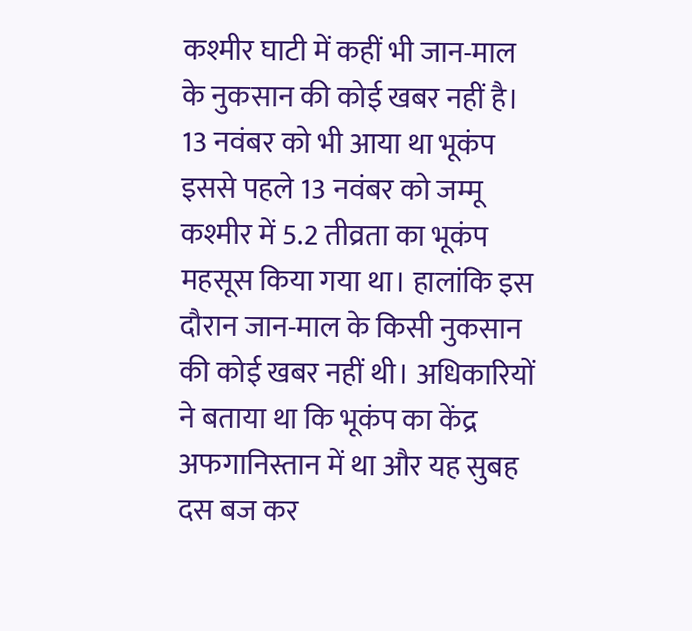कश्मीर घाटी में कहीं भी जान-माल के नुकसान की कोई खबर नहीं है। 13 नवंबर को भी आया था भूकंप इससे पहले 13 नवंबर को जम्मू कश्मीर में 5.2 तीव्रता का भूकंप महसूस किया गया था। हालांकि इस दौरान जान-माल के किसी नुकसान की कोई खबर नहीं थी। अधिकारियों ने बताया था कि भूकंप का केंद्र अफगानिस्तान में था और यह सुबह दस बज कर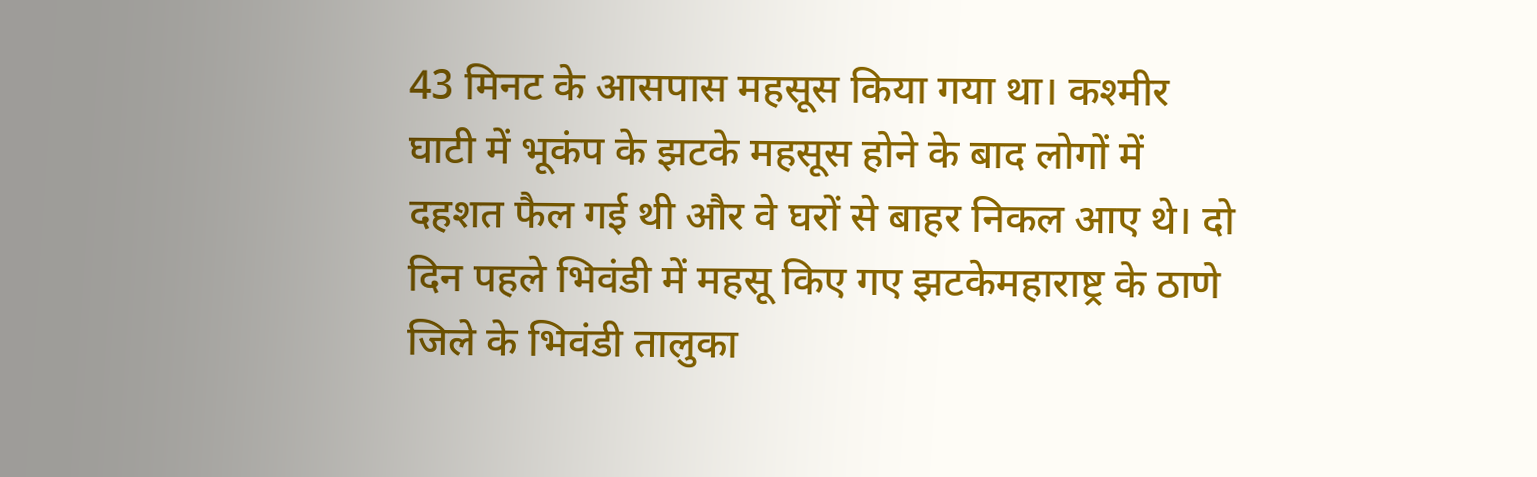43 मिनट के आसपास महसूस किया गया था। कश्मीर घाटी में भूकंप के झटके महसूस होने के बाद लोगों में दहशत फैल गई थी और वे घरों से बाहर निकल आए थे। दो दिन पहले भिवंडी में महसू किए गए झटकेमहाराष्ट्र के ठाणे जिले के भिवंडी तालुका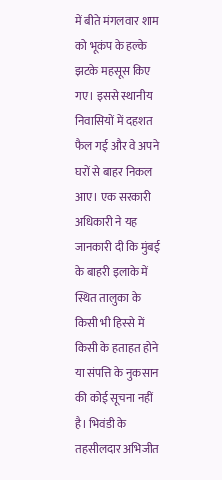में बीते मंगलवार शाम को भूकंप के हल्के झटके महसूस किए गए। इससे स्थानीय निवासियों में दहशत फैल गई और वे अपने घरों से बाहर निकल आए। एक सरकारी अधिकारी ने यह जानकारी दी कि मुंबई के बाहरी इलाके में स्थित तालुका के किसी भी हिस्से में किसी के हताहत होने या संपत्ति के नुकसान की कोई सूचना नहीं है। भिवंडी के तहसीलदार अभिजीत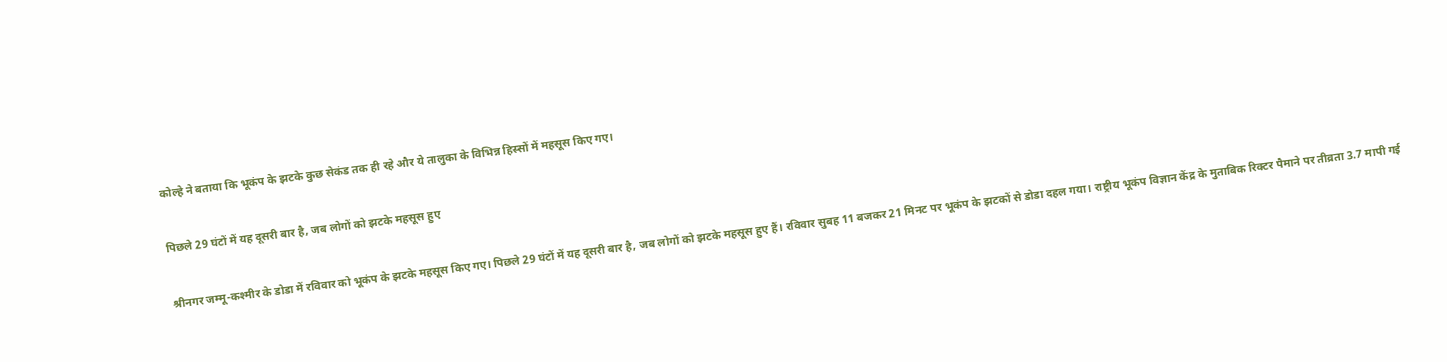कोल्हे ने बताया कि भूकंप के झटके कुछ सेकंड तक ही रहे और ये तालुका के विभिन्न हिस्सों में महसूस किए गए।

पिछले 29 घंटों में यह दूसरी बार है, जब लोगों को झटके महसूस हुए

श्रीनगर जम्मू-कश्मीर के डोडा में रविवार को भूकंप के झटके महसूस किए गए। पिछले 29 घंटों में यह दूसरी बार है, जब लोगों को झटके महसूस हुए हैं। रविवार सुबह 11 बजकर 21 मिनट पर भूकंप के झटकों से डोडा दहल गया। राष्ट्रीय भूकंप विज्ञान केंद्र के मुताबिक रिक्टर पैमाने पर तीव्रता 3.7 मापी गई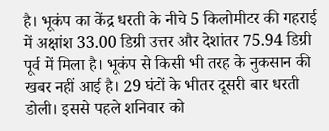है। भूकंप का केंद्र धरती के नीचे 5 किलोमीटर की गहराई में अक्षांश 33.00 डिग्री उत्तर और देशांतर 75.94 डिग्री पूर्व में मिला है। भूकंप से किसी भी तरह के नुकसान की खबर नहीं आई है। 29 घंटों के भीतर दूसरी बार धरती डोली। इससे पहले शनिवार को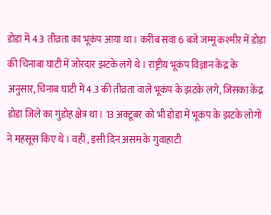डोडा में 4.3 तीव्रता का भूकंप आया था। करीब सवा 6 बजे जम्मू कश्मीर में डोडा की चिनाबा घाटी में जोरदार झटके लगे थे। राष्ट्रीय भूकंप विज्ञान केंद्र के अनुसार, चिनाब घाटी में 4.3 की तीव्रता वाले भूकंप के झटके लगे, जिसका केंद्र डोडा जिले का गुंडोह क्षेत्र था। 13 अक्टूबर को भी डोडा में भूकंप के झटके लोगों ने महसूस किए थे। वहीं , इसी दिन असम के गुवाहाटी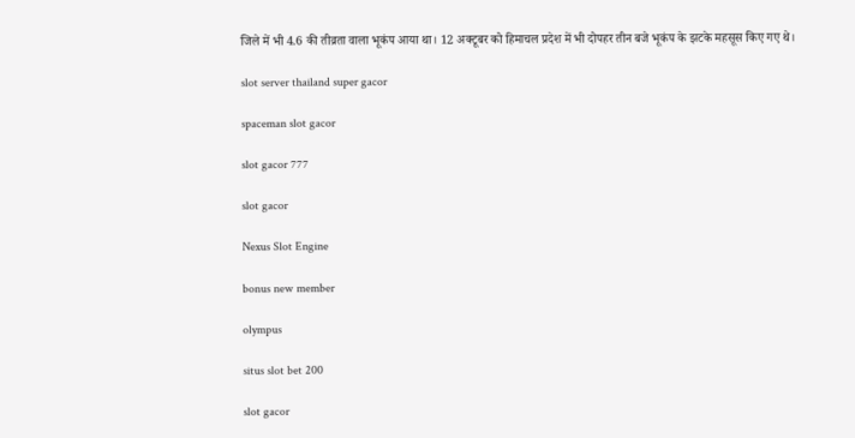जिले में भी 4.6 की तीव्रता वाला भूकंप आया था। 12 अक्टूबर को हिमाचल प्रदेश में भी दोपहर तीन बजे भूकंप के झटके महसूस किए गए थे।

slot server thailand super gacor

spaceman slot gacor

slot gacor 777

slot gacor

Nexus Slot Engine

bonus new member

olympus

situs slot bet 200

slot gacor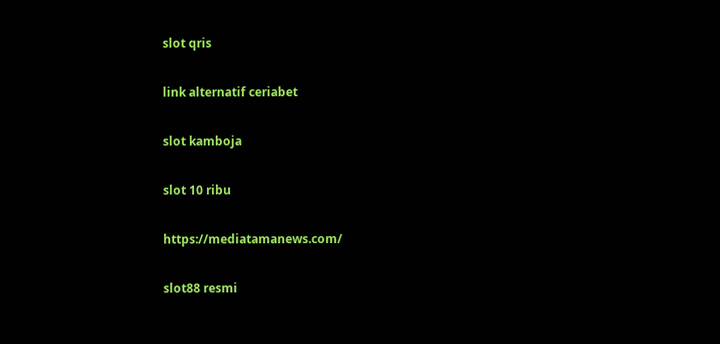slot qris

link alternatif ceriabet

slot kamboja

slot 10 ribu

https://mediatamanews.com/

slot88 resmi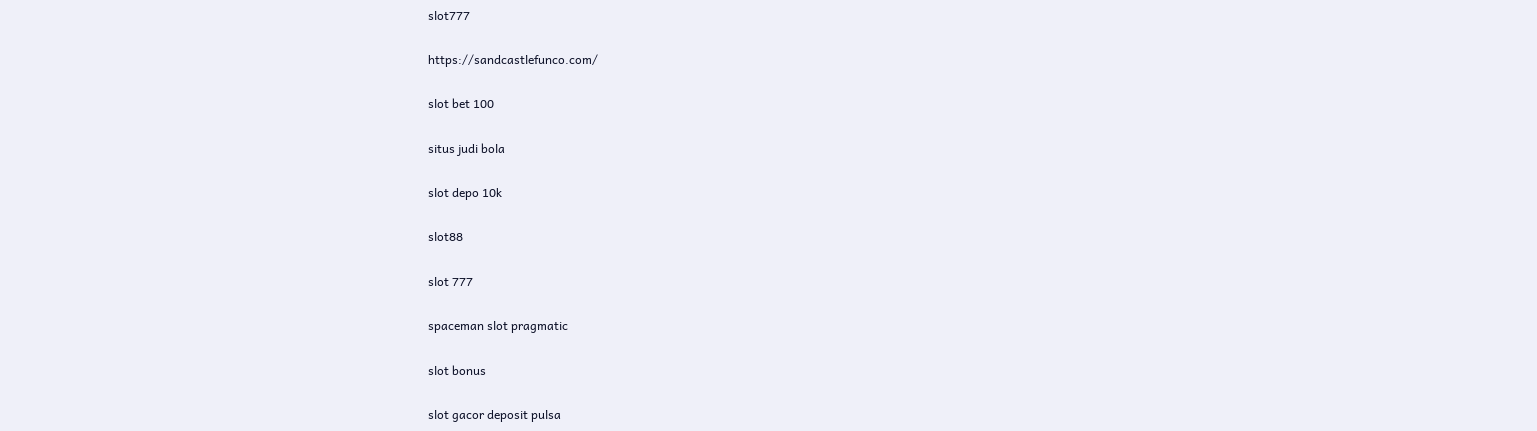slot777

https://sandcastlefunco.com/

slot bet 100

situs judi bola

slot depo 10k

slot88

slot 777

spaceman slot pragmatic

slot bonus

slot gacor deposit pulsa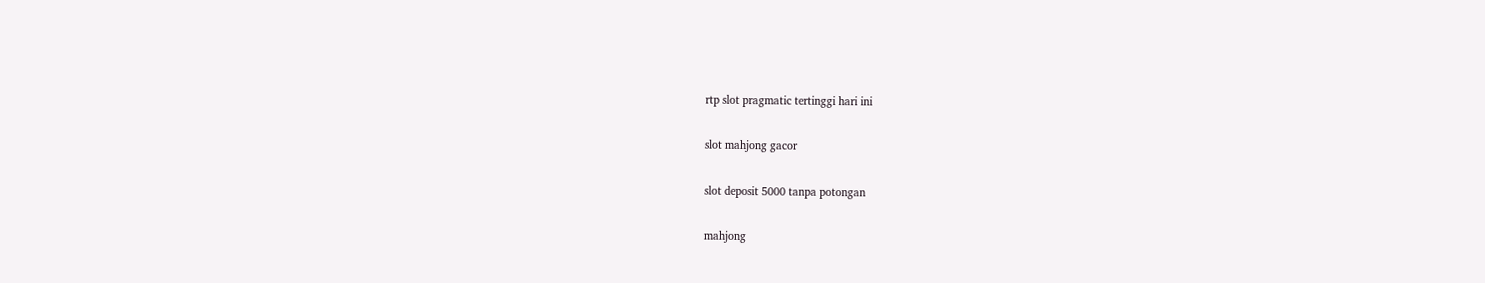rtp slot pragmatic tertinggi hari ini

slot mahjong gacor

slot deposit 5000 tanpa potongan

mahjong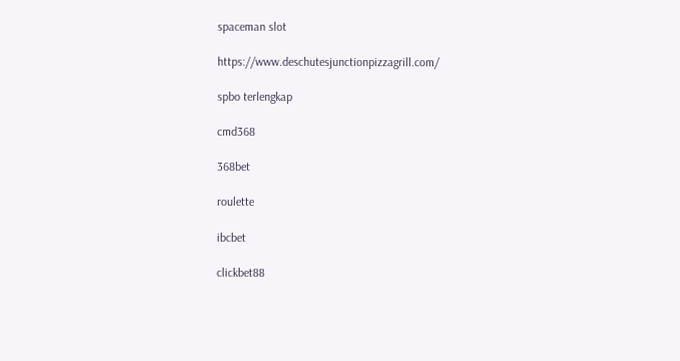spaceman slot

https://www.deschutesjunctionpizzagrill.com/

spbo terlengkap

cmd368

368bet

roulette

ibcbet

clickbet88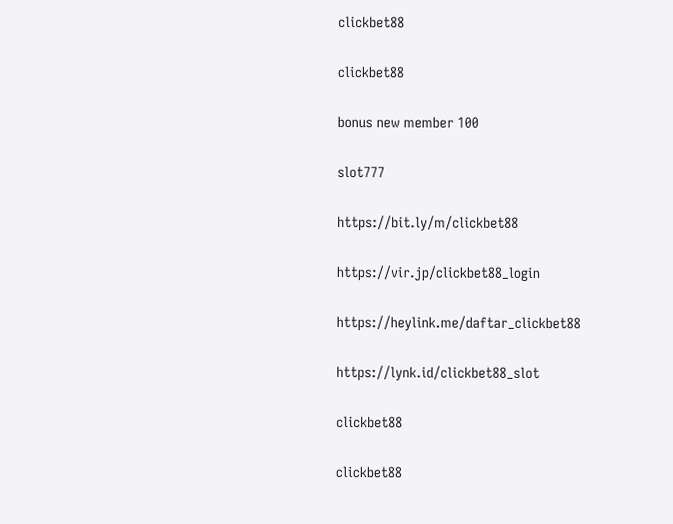clickbet88

clickbet88

bonus new member 100

slot777

https://bit.ly/m/clickbet88

https://vir.jp/clickbet88_login

https://heylink.me/daftar_clickbet88

https://lynk.id/clickbet88_slot

clickbet88

clickbet88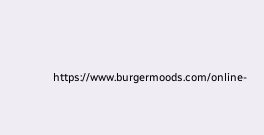https://www.burgermoods.com/online-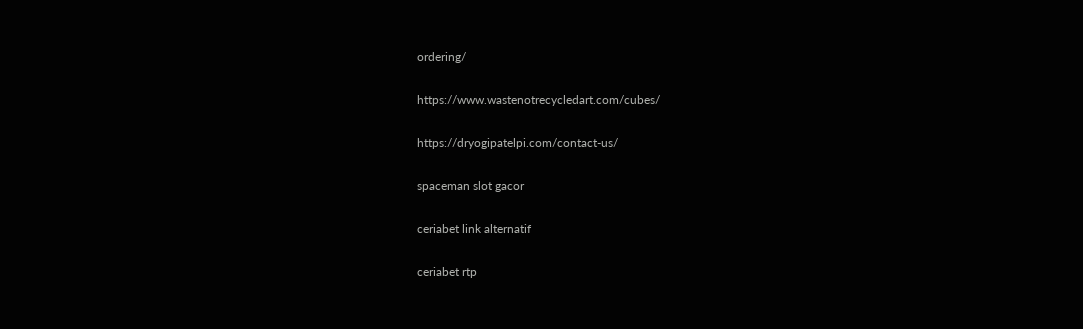ordering/

https://www.wastenotrecycledart.com/cubes/

https://dryogipatelpi.com/contact-us/

spaceman slot gacor

ceriabet link alternatif

ceriabet rtp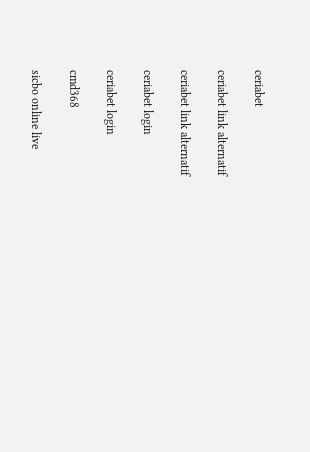ceriabet

ceriabet link alternatif

ceriabet link alternatif

ceriabet login

ceriabet login

cmd368

sicbo online live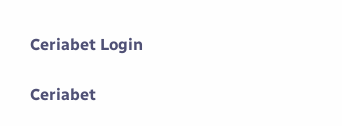Ceriabet Login

Ceriabet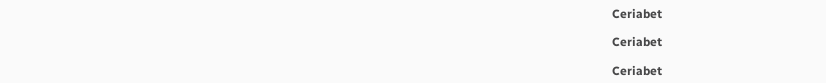Ceriabet

Ceriabet

Ceriabet